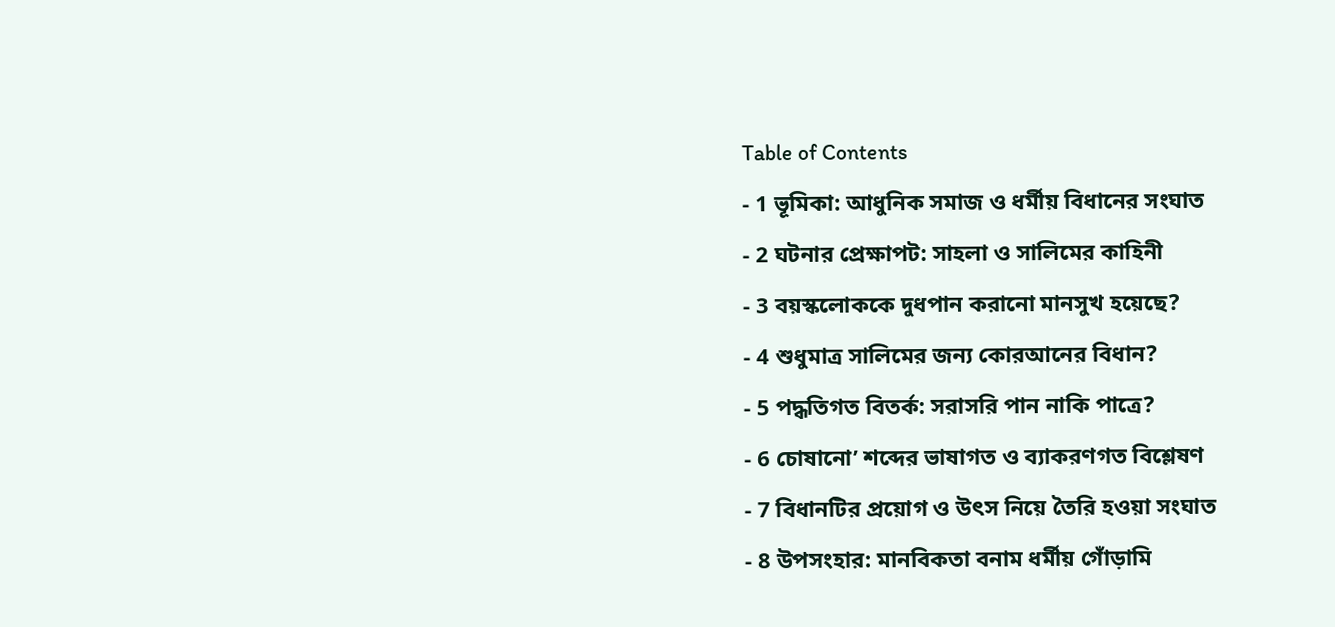Table of Contents
- 1 ভূমিকা: আধুনিক সমাজ ও ধর্মীয় বিধানের সংঘাত
- 2 ঘটনার প্রেক্ষাপট: সাহলা ও সালিমের কাহিনী
- 3 বয়স্কলোককে দুধপান করানো মানসুখ হয়েছে?
- 4 শুধুমাত্র সালিমের জন্য কোরআনের বিধান?
- 5 পদ্ধতিগত বিতর্ক: সরাসরি পান নাকি পাত্রে?
- 6 চোষানো’ শব্দের ভাষাগত ও ব্যাকরণগত বিশ্লেষণ
- 7 বিধানটির প্রয়োগ ও উৎস নিয়ে তৈরি হওয়া সংঘাত
- 8 উপসংহার: মানবিকতা বনাম ধর্মীয় গোঁড়ামি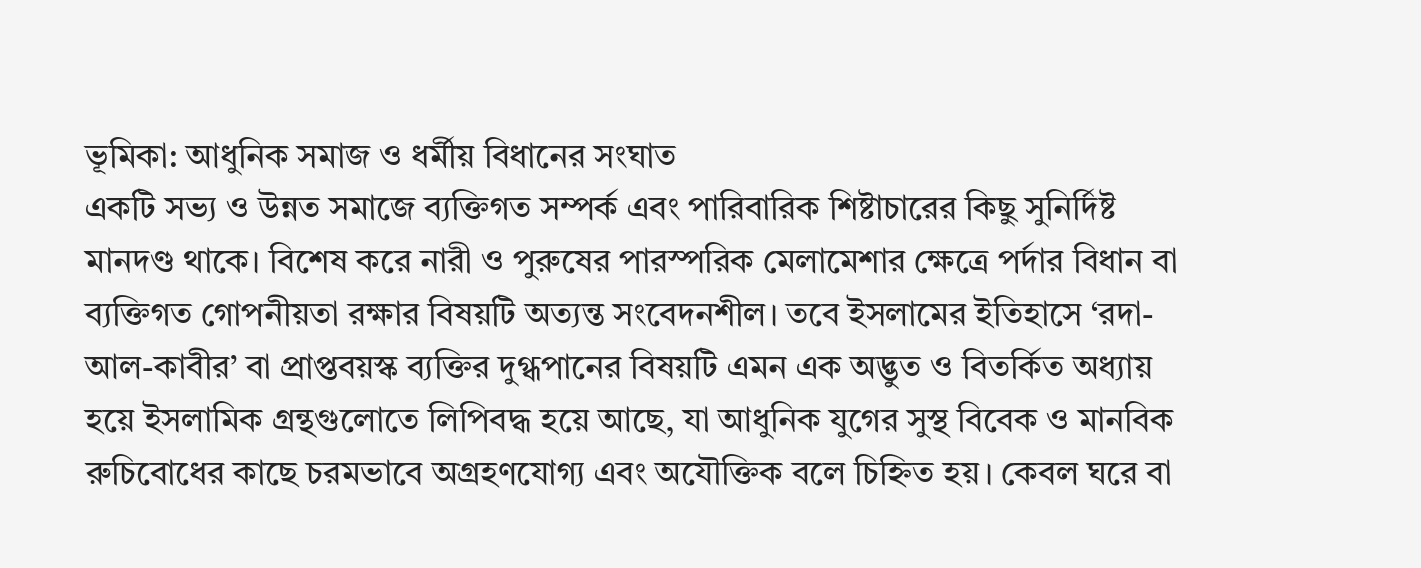ভূমিকা: আধুনিক সমাজ ও ধর্মীয় বিধানের সংঘাত
একটি সভ্য ও উন্নত সমাজে ব্যক্তিগত সম্পর্ক এবং পারিবারিক শিষ্টাচারের কিছু সুনির্দিষ্ট মানদণ্ড থাকে। বিশেষ করে নারী ও পুরুষের পারস্পরিক মেলামেশার ক্ষেত্রে পর্দার বিধান বা ব্যক্তিগত গোপনীয়তা রক্ষার বিষয়টি অত্যন্ত সংবেদনশীল। তবে ইসলামের ইতিহাসে ‘রদা-আল-কাবীর’ বা প্রাপ্তবয়স্ক ব্যক্তির দুগ্ধপানের বিষয়টি এমন এক অদ্ভুত ও বিতর্কিত অধ্যায় হয়ে ইসলামিক গ্রন্থগুলোতে লিপিবদ্ধ হয়ে আছে, যা আধুনিক যুগের সুস্থ বিবেক ও মানবিক রুচিবোধের কাছে চরমভাবে অগ্রহণযোগ্য এবং অযৌক্তিক বলে চিহ্নিত হয়। কেবল ঘরে বা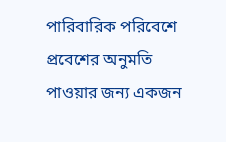পারিবারিক পরিবেশে প্রবেশের অনুমতি পাওয়ার জন্য একজন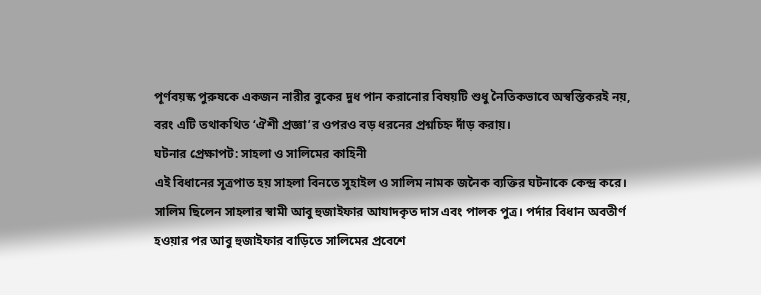পূর্ণবয়স্ক পুরুষকে একজন নারীর বুকের দুধ পান করানোর বিষয়টি শুধু নৈতিকভাবে অস্বস্তিকরই নয়, বরং এটি তথাকথিত ‘ঐশী প্রজ্ঞা’র ওপরও বড় ধরনের প্রশ্নচিহ্ন দাঁড় করায়।
ঘটনার প্রেক্ষাপট: সাহলা ও সালিমের কাহিনী
এই বিধানের সূত্রপাত হয় সাহলা বিনতে সুহাইল ও সালিম নামক জনৈক ব্যক্তির ঘটনাকে কেন্দ্র করে। সালিম ছিলেন সাহলার স্বামী আবু হুজাইফার আযাদকৃত দাস এবং পালক পুত্র। পর্দার বিধান অবতীর্ণ হওয়ার পর আবু হুজাইফার বাড়িতে সালিমের প্রবেশে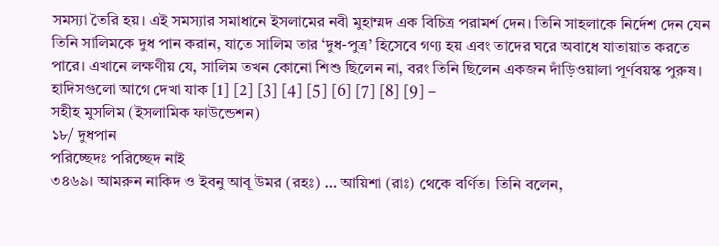সমস্যা তৈরি হয়। এই সমস্যার সমাধানে ইসলামের নবী মুহাম্মদ এক বিচিত্র পরামর্শ দেন। তিনি সাহলাকে নির্দেশ দেন যেন তিনি সালিমকে দুধ পান করান, যাতে সালিম তার ‘দুধ-পুত্র’ হিসেবে গণ্য হয় এবং তাদের ঘরে অবাধে যাতায়াত করতে পারে। এখানে লক্ষণীয় যে, সালিম তখন কোনো শিশু ছিলেন না, বরং তিনি ছিলেন একজন দাঁড়িওয়ালা পূর্ণবয়স্ক পুরুষ।
হাদিসগুলো আগে দেখা যাক [1] [2] [3] [4] [5] [6] [7] [8] [9] –
সহীহ মুসলিম (ইসলামিক ফাউন্ডেশন)
১৮/ দুধপান
পরিচ্ছেদঃ পরিচ্ছেদ নাই
৩৪৬৯। আমরুন নাকিদ ও ইবনু আবূ উমর (রহঃ) … আয়িশা (রাঃ) থেকে বর্ণিত। তিনি বলেন,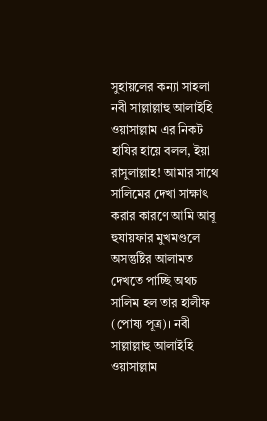সুহায়লের কন্যা সাহলা নবী সাল্লাল্লাহু আলাইহি ওয়াসাল্লাম এর নিকট হাযির হায়ে বলল, ইয়া রাসুলাল্লাহ! আমার সাথে সালিমের দেখা সাক্ষাৎ করার কারণে আমি আবূ হুযায়ফার মুখমণ্ডলে অসন্তুষ্টির আলামত দেখতে পাচ্ছি অথচ সালিম হল তার হালীফ (পোষ্য পূত্র)। নবী সাল্লাল্লাহু আলাইহি ওয়াসাল্লাম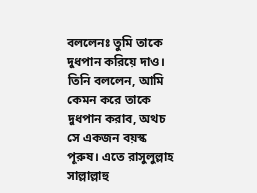বললেনঃ তুমি তাকে দুধপান করিয়ে দাও। তিনি বললেন, আমি কেমন করে তাকে দুধপান করাব, অথচ সে একজন বয়স্ক পূরুষ। এতে রাসুলুল্লাহ সাল্লাল্লাহু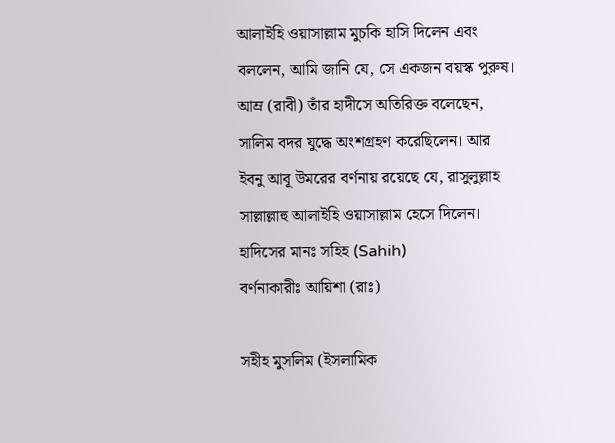আলাইহি ওয়াসাল্লাম মুচকি হাসি দিলেন এবং বললেন, আমি জানি যে, সে একজন বয়স্ক পুরুষ। আম্র (রাবী) তাঁর হাদীসে অতিরিক্ত বলেছেন, সালিম বদর যুদ্ধে অংশগ্রহণ করেছিলেন। আর ইবনু আবূ উমরের বর্ণনায় রয়েছে যে, রাসুলুল্লাহ সাল্লাল্লাহু আলাইহি ওয়াসাল্লাম হেসে দিলেন।
হাদিসের মানঃ সহিহ (Sahih)
বর্ণনাকারীঃ আয়িশা (রাঃ)

সহীহ মুসলিম (ইসলামিক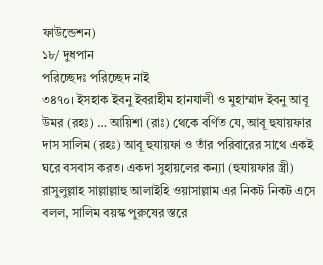ফাউন্ডেশন)
১৮/ দুধপান
পরিচ্ছেদঃ পরিচ্ছেদ নাই
৩৪৭০। ইসহাক ইবনু ইবরাহীম হানযালী ও মুহাম্মাদ ইবনু আবূ উমর (রহঃ) … আয়িশা (রাঃ) থেকে বর্ণিত যে, আবূ হুযায়ফার দাস সালিম (রহঃ) আবূ হুযায়ফা ও তাঁর পরিবারের সাথে একই ঘরে বসবাস করত। একদা সুহায়লের কন্যা (হুযায়ফার স্ত্রী) রাসুলুল্লাহ সাল্লাল্লাহু আলাইহি ওয়াসাল্লাম এর নিকট নিকট এসে বলল, সালিম বয়স্ক পুরুষের স্তরে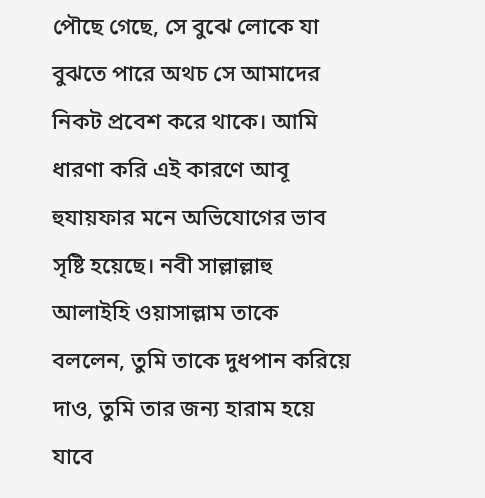পৌছে গেছে, সে বুঝে লোকে যা বুঝতে পারে অথচ সে আমাদের নিকট প্রবেশ করে থাকে। আমি ধারণা করি এই কারণে আবূ হুযায়ফার মনে অভিযোগের ভাব সৃষ্টি হয়েছে। নবী সাল্লাল্লাহু আলাইহি ওয়াসাল্লাম তাকে বললেন, তুমি তাকে দুধপান করিয়ে দাও, তুমি তার জন্য হারাম হয়ে যাবে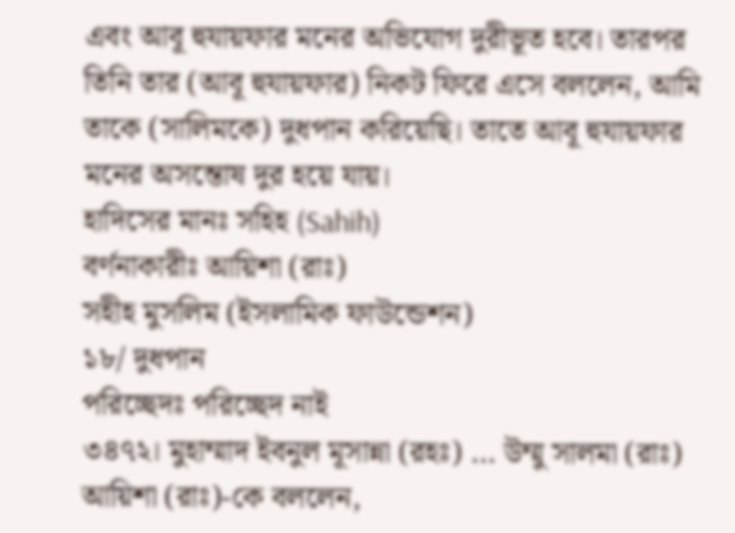এবং আবূ হুযায়ফার মনের অভিযোগ দুরীভূত হবে। তারপর তিনি তার (আবূ হুযায়ফার) নিকট ফিরে এসে বললেন, আমি তাকে (সালিমকে) দুধপান করিয়েছি। তাতে আবূ হুযায়ফার মনের অসন্তোষ দুর হয়ে যায়।
হাদিসের মানঃ সহিহ (Sahih)
বর্ণনাকারীঃ আয়িশা (রাঃ)
সহীহ মুসলিম (ইসলামিক ফাউন্ডেশন)
১৮/ দুধপান
পরিচ্ছেদঃ পরিচ্ছেদ নাই
৩৪৭২। মুহাম্মাদ ইবনুল মূসান্না (রহঃ) … উম্মু সালমা (রাঃ) আয়িশা (রাঃ)-কে বললেন,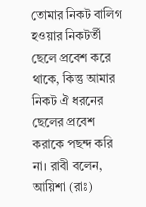তোমার নিকট বালিগ হওয়ার নিকটর্তী ছেলে প্রবেশ করে থাকে, কিন্তু আমার নিকট ঐ ধরনের ছেলের প্রবেশ করাকে পছন্দ করি না। রাবী বলেন, আয়িশা (রাঃ)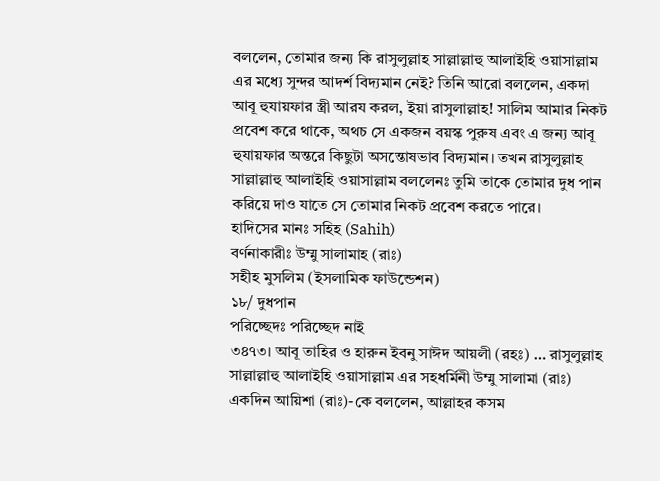বললেন, তোমার জন্য কি রাসুলুল্লাহ সাল্লাল্লাহু আলাইহি ওয়াসাল্লাম এর মধ্যে সুন্দর আদর্শ বিদ্যমান নেই? তিনি আরো বললেন, একদা আবূ হুযায়ফার স্ত্রী আরয করল, ইয়া রাসুলাল্লাহ! সালিম আমার নিকট প্রবেশ করে থাকে, অথচ সে একজন বয়স্ক পুরুষ এবং এ জন্য আবূ হুযায়ফার অন্তরে কিছুটা অসন্তোষভাব বিদ্যমান। তখন রাসুলুল্লাহ সাল্লাল্লাহু আলাইহি ওয়াসাল্লাম বললেনঃ তুমি তাকে তোমার দুধ পান করিয়ে দাও যাতে সে তোমার নিকট প্রবেশ করতে পারে।
হাদিসের মানঃ সহিহ (Sahih)
বর্ণনাকারীঃ উম্মু সালামাহ (রাঃ)
সহীহ মুসলিম (ইসলামিক ফাউন্ডেশন)
১৮/ দুধপান
পরিচ্ছেদঃ পরিচ্ছেদ নাই
৩৪৭৩। আবূ তাহির ও হারুন ইবনু সাঈদ আয়লী (রহঃ) … রাসুলুল্লাহ সাল্লাল্লাহু আলাইহি ওয়াসাল্লাম এর সহধর্মিনী উম্মু সালামা (রাঃ) একদিন আয়িশা (রাঃ)-কে বললেন, আল্লাহর কসম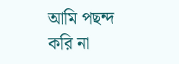আমি পছন্দ করি না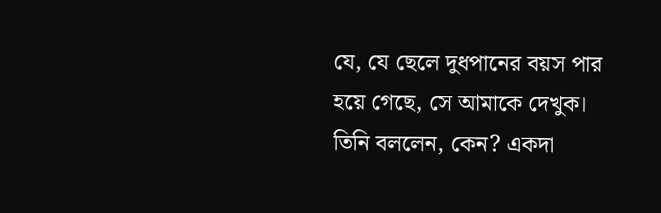যে, যে ছেলে দুধপানের বয়স পার হয়ে গেছে, সে আমাকে দেখুক। তিনি বললেন, কেন? একদা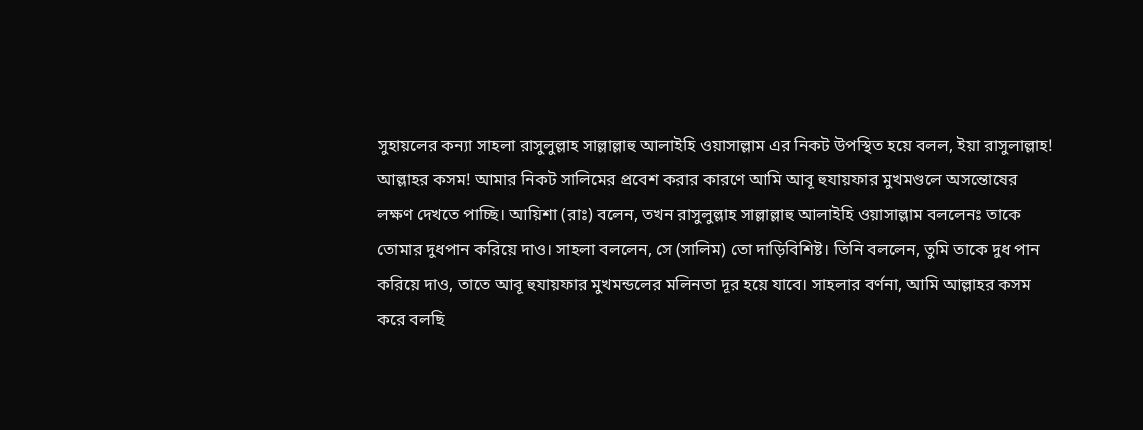সুহায়লের কন্যা সাহলা রাসুলুল্লাহ সাল্লাল্লাহু আলাইহি ওয়াসাল্লাম এর নিকট উপস্থিত হয়ে বলল, ইয়া রাসুলাল্লাহ! আল্লাহর কসম! আমার নিকট সালিমের প্রবেশ করার কারণে আমি আবূ হুযায়ফার মুখমণ্ডলে অসন্তোষের লক্ষণ দেখতে পাচ্ছি। আয়িশা (রাঃ) বলেন, তখন রাসুলুল্লাহ সাল্লাল্লাহু আলাইহি ওয়াসাল্লাম বললেনঃ তাকে তোমার দুধপান করিয়ে দাও। সাহলা বললেন, সে (সালিম) তো দাড়িবিশিষ্ট। তিনি বললেন, তুমি তাকে দুধ পান করিয়ে দাও, তাতে আবূ হুযায়ফার মুখমন্ডলের মলিনতা দূর হয়ে যাবে। সাহলার বর্ণনা, আমি আল্লাহর কসম করে বলছি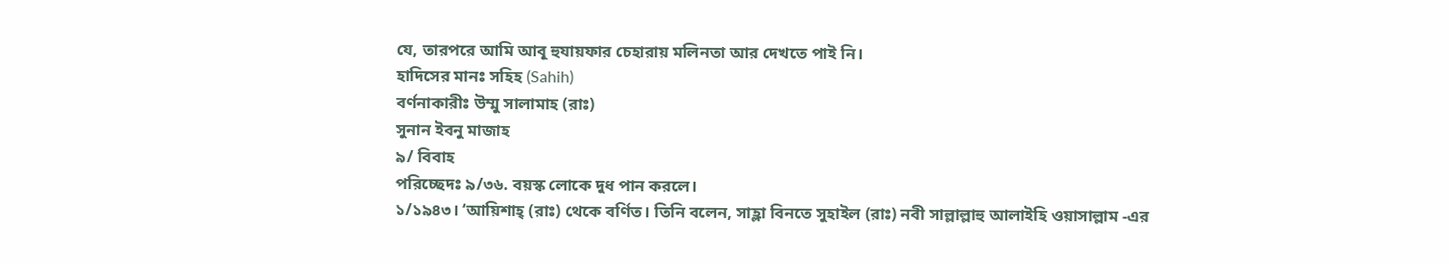যে, তারপরে আমি আবূ হুযায়ফার চেহারায় মলিনতা আর দেখতে পাই নি।
হাদিসের মানঃ সহিহ (Sahih)
বর্ণনাকারীঃ উম্মু সালামাহ (রাঃ)
সুনান ইবনু মাজাহ
৯/ বিবাহ
পরিচ্ছেদঃ ৯/৩৬. বয়স্ক লোকে দুধ পান করলে।
১/১৯৪৩। ‘আয়িশাহ্ (রাঃ) থেকে বর্ণিত। তিনি বলেন, সাহ্লা বিনতে সুহাইল (রাঃ) নবী সাল্লাল্লাহু আলাইহি ওয়াসাল্লাম -এর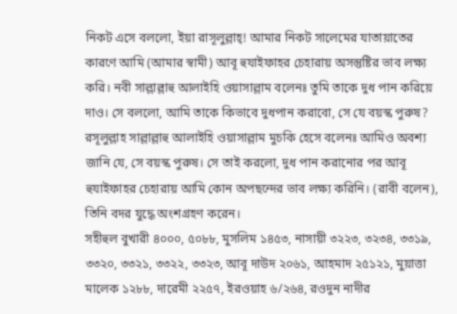নিকট এসে বললো, ইয়া রাসূলুল্লাহ্! আমার নিকট সালেমের যাতায়াতের কারণে আমি (আমার স্বামী) আবূ হুযাইফাহর চেহারায় অসন্তুষ্টির ভাব লক্ষ্য করি। নবী সাল্লাল্লাহু আলাইহি ওয়াসাল্লাম বলেনঃ তুমি তাকে দুধ পান করিয়ে দাও। সে বললো, আমি তাকে কিভাবে দুধপান করাবো, সে যে বয়স্ক পুরুষ? রসূলুল্লাহ সাল্লাল্লাহু আলাইহি ওয়াসাল্লাম মুচকি হেসে বলেনঃ আমিও অবশ্য জানি যে, সে বয়স্ক পুরুষ। সে তাই করলো, দুধ পান করানোর পর আবূ হুযাইফাহর চেহারায় আমি কোন অপছন্দের ভাব লক্ষ্য করিনি। (রাবী বলেন), তিনি বদর যুদ্ধে অংশগ্রহণ করেন।
সহীহুল বুখারী ৪০০০, ৫০৮৮, মুসলিম ১৪৫৩, নাসায়ী ৩২২৩, ৩২৩৪, ৩৩১৯, ৩৩২০, ৩৩২১, ৩৩২২, ৩৩২৩, আবূ দাউদ ২০৬১, আহমাদ ২৫১২১, মুয়াত্তা মালেক ১২৮৮, দারেমী ২২৫৭, ইরওয়াহ ৬/২৬৪, রওদুন নাদীর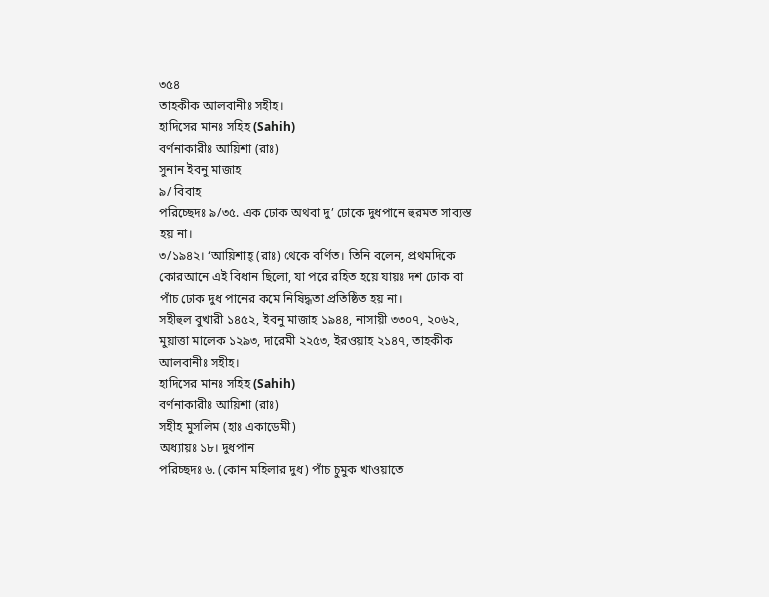৩৫৪
তাহকীক আলবানীঃ সহীহ।
হাদিসের মানঃ সহিহ (Sahih)
বর্ণনাকারীঃ আয়িশা (রাঃ)
সুনান ইবনু মাজাহ
৯/ বিবাহ
পরিচ্ছেদঃ ৯/৩৫. এক ঢোক অথবা দু’ ঢোকে দুধপানে হুরমত সাব্যস্ত হয় না।
৩/১৯৪২। ‘আয়িশাহ্ (রাঃ) থেকে বর্ণিত। তিনি বলেন, প্রথমদিকে কোরআনে এই বিধান ছিলো, যা পরে রহিত হয়ে যায়ঃ দশ ঢোক বা পাঁচ ঢোক দুধ পানের কমে নিষিদ্ধতা প্রতিষ্ঠিত হয় না।
সহীহুল বুখারী ১৪৫২, ইবনু মাজাহ ১৯৪৪, নাসায়ী ৩৩০৭, ২০৬২, মুয়াত্তা মালেক ১২৯৩, দারেমী ২২৫৩, ইরওয়াহ ২১৪৭, তাহকীক আলবানীঃ সহীহ।
হাদিসের মানঃ সহিহ (Sahih)
বর্ণনাকারীঃ আয়িশা (রাঃ)
সহীহ মুসলিম (হাঃ একাডেমী)
অধ্যায়ঃ ১৮। দুধপান
পরিচ্ছদঃ ৬. (কোন মহিলার দুধ) পাঁচ চুমুক খাওয়াতে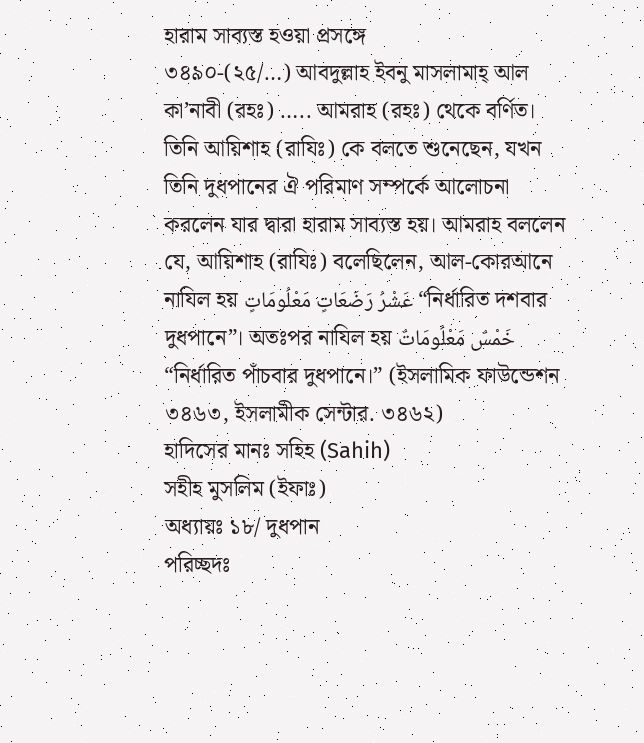হারাম সাব্যস্ত হওয়া প্রসঙ্গে
৩৪৯০-(২৫/…) আবদুল্লাহ ইবনু মাসলামাহ্ আল কা’নাবী (রহঃ) ….. আমরাহ (রহঃ) থেকে বর্ণিত। তিনি আয়িশাহ (রাযিঃ) কে বলতে শুনেছেন, যখন তিনি দুধপানের ঐ পরিমাণ সম্পর্কে আলোচনা করলেন যার দ্বারা হারাম সাব্যস্ত হয়। আমরাহ বললেন যে, আয়িশাহ (রাযিঃ) বলেছিলেন, আল-কোরআনে নাযিল হয় عَشْرُ رَضَعَاتٍ مَعْلُومَاتٍ “নির্ধারিত দশবার দুধপানে”। অতঃপর নাযিল হয় خَمْسٌ مَعْلُومَاتٌ “নির্ধারিত পাঁচবার দুধপানে।” (ইসলামিক ফাউন্ডেশন ৩৪৬৩, ইসলামীক সেন্টার. ৩৪৬২)
হাদিসের মানঃ সহিহ (Sahih)
সহীহ মুসলিম (ইফাঃ)
অধ্যায়ঃ ১৮/ দুধপান
পরিচ্ছদঃ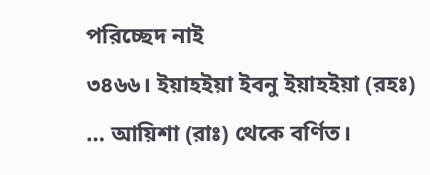পরিচ্ছেদ নাই
৩৪৬৬। ইয়াহইয়া ইবনু ইয়াহইয়া (রহঃ) … আয়িশা (রাঃ) থেকে বর্ণিত।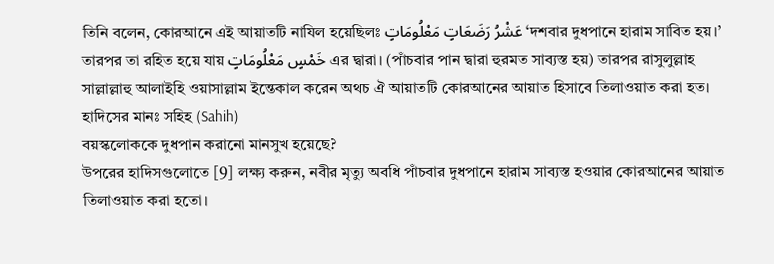তিনি বলেন, কোরআনে এই আয়াতটি নাযিল হয়েছিলঃ عَشْرُ رَضَعَاتٍ مَعْلُومَاتٍ ‘দশবার দুধপানে হারাম সাবিত হয়।’ তারপর তা রহিত হয়ে যায় خَمْسٍ مَعْلُومَاتٍ এর দ্বারা। (পাঁচবার পান দ্বারা হুরমত সাব্যস্ত হয়) তারপর রাসুলুল্লাহ সাল্লাল্লাহু আলাইহি ওয়াসাল্লাম ইন্তেকাল করেন অথচ ঐ আয়াতটি কোরআনের আয়াত হিসাবে তিলাওয়াত করা হত।
হাদিসের মানঃ সহিহ (Sahih)
বয়স্কলোককে দুধপান করানো মানসুখ হয়েছে?
উপরের হাদিসগুলোতে [9] লক্ষ্য করুন, নবীর মৃত্যু অবধি পাঁচবার দুধপানে হারাম সাব্যস্ত হওয়ার কোরআনের আয়াত তিলাওয়াত করা হতো।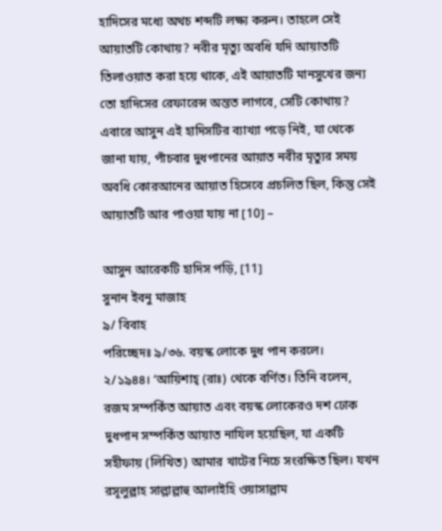হাদিসের মধ্যে অথচ শব্দটি লক্ষ্য করুন। তাহলে সেই আয়াতটি কোথায়? নবীর মৃত্যু অবধি যদি আয়াতটি তিলাওয়াত করা হয়ে থাকে, এই আয়াতটি মানসুখের জন্য তো হাদিসের রেফারেন্স অন্তত লাগবে, সেটি কোথায়? এবারে আসুন এই হাদিসটির ব্যাখ্যা পড়ে নিই, যা থেকে জানা যায়, পাঁচবার দুধপানের আয়াত নবীর মৃত্যুর সময় অবধি কোরআনের আয়াত হিসেবে প্রচলিত ছিল, কিন্তু সেই আয়াতটি আর পাওয়া যায় না [10] –

আসুন আরেকটি হাদিস পড়ি, [11]
সুনান ইবনু মাজাহ
৯/ বিবাহ
পরিচ্ছেদঃ ৯/৩৬. বয়স্ক লোকে দুধ পান করলে।
২/১৯৪৪। ‘আয়িশাহ্ (রাঃ) থেকে বর্ণিত। তিনি বলেন, রজম সম্পর্কিত আয়াত এবং বয়স্ক লোকেরও দশ ঢোক দুধপান সম্পর্কিত আয়াত নাযিল হয়েছিল, যা একটি সহীফায় (লিখিত) আমার খাটের নিচে সংরক্ষিত ছিল। যখন রসূলুল্লাহ সাল্লাল্লাহু আলাইহি ওয়াসাল্লাম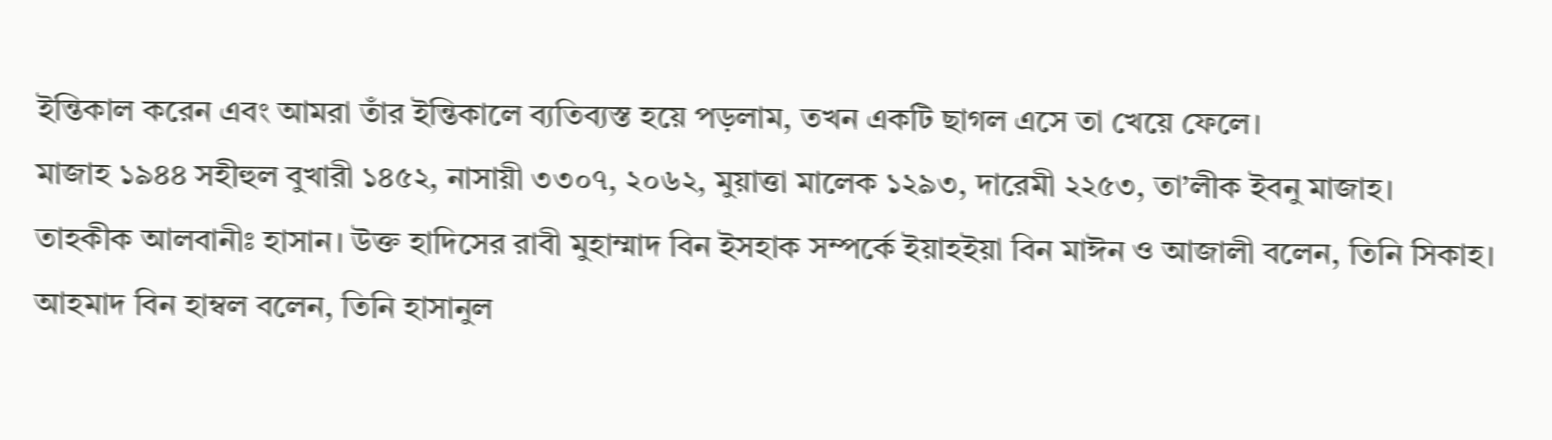ইন্তিকাল করেন এবং আমরা তাঁর ইন্তিকালে ব্যতিব্যস্ত হয়ে পড়লাম, তখন একটি ছাগল এসে তা খেয়ে ফেলে।
মাজাহ ১৯৪৪ সহীহুল বুখারী ১৪৫২, নাসায়ী ৩৩০৭, ২০৬২, মুয়াত্তা মালেক ১২৯৩, দারেমী ২২৫৩, তা’লীক ইবনু মাজাহ।
তাহকীক আলবানীঃ হাসান। উক্ত হাদিসের রাবী মুহাম্মাদ বিন ইসহাক সম্পর্কে ইয়াহইয়া বিন মাঈন ও আজালী বলেন, তিনি সিকাহ। আহমাদ বিন হাম্বল বলেন, তিনি হাসানুল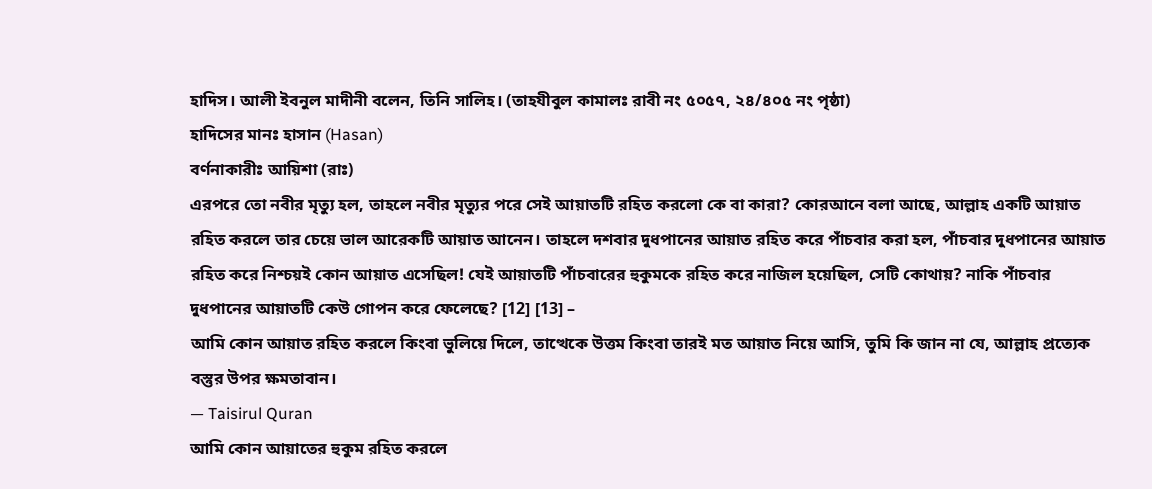হাদিস। আলী ইবনুল মাদীনী বলেন, তিনি সালিহ। (তাহযীবুল কামালঃ রাবী নং ৫০৫৭, ২৪/৪০৫ নং পৃষ্ঠা)
হাদিসের মানঃ হাসান (Hasan)
বর্ণনাকারীঃ আয়িশা (রাঃ)
এরপরে তো নবীর মৃত্যু হল, তাহলে নবীর মৃত্যুর পরে সেই আয়াতটি রহিত করলো কে বা কারা? কোরআনে বলা আছে, আল্লাহ একটি আয়াত রহিত করলে তার চেয়ে ভাল আরেকটি আয়াত আনেন। তাহলে দশবার দুধপানের আয়াত রহিত করে পাঁচবার করা হল, পাঁচবার দুধপানের আয়াত রহিত করে নিশ্চয়ই কোন আয়াত এসেছিল! যেই আয়াতটি পাঁচবারের হুকুমকে রহিত করে নাজিল হয়েছিল, সেটি কোথায়? নাকি পাঁচবার দুধপানের আয়াতটি কেউ গোপন করে ফেলেছে? [12] [13] –
আমি কোন আয়াত রহিত করলে কিংবা ভুলিয়ে দিলে, তাত্থেকে উত্তম কিংবা তারই মত আয়াত নিয়ে আসি, তুমি কি জান না যে, আল্লাহ প্রত্যেক বস্তুর উপর ক্ষমতাবান।
— Taisirul Quran
আমি কোন আয়াতের হুকুম রহিত করলে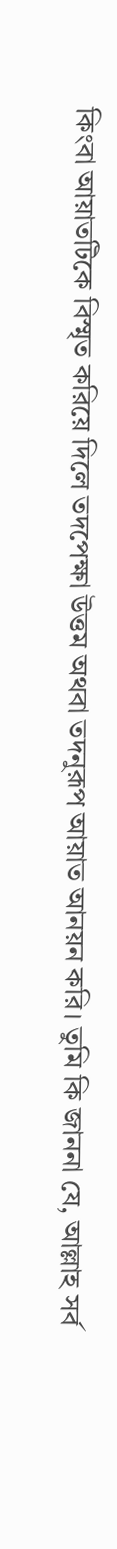কিংবা আয়াতটিকে বিস্মৃত করিয়ে দিলে তদপেক্ষা উত্তম অথবা তদনুরূপ আয়াত আনয়ন করি। তুমি কি জাননা যে, আল্লাহ সর্ব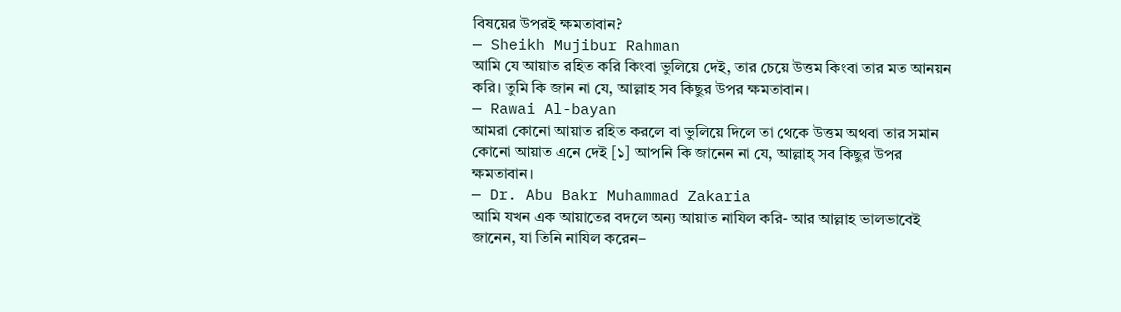বিষয়ের উপরই ক্ষমতাবান?
— Sheikh Mujibur Rahman
আমি যে আয়াত রহিত করি কিংবা ভুলিয়ে দেই, তার চেয়ে উত্তম কিংবা তার মত আনয়ন করি। তুমি কি জান না যে, আল্লাহ সব কিছুর উপর ক্ষমতাবান।
— Rawai Al-bayan
আমরা কোনো আয়াত রহিত করলে বা ভুলিয়ে দিলে তা থেকে উত্তম অথবা তার সমান কোনো আয়াত এনে দেই [১] আপনি কি জানেন না যে, আল্লাহ্ সব কিছুর উপর ক্ষমতাবান।
— Dr. Abu Bakr Muhammad Zakaria
আমি যখন এক আয়াতের বদলে অন্য আয়াত নাযিল করি- আর আল্লাহ ভালভাবেই জানেন, যা তিনি নাযিল করেন–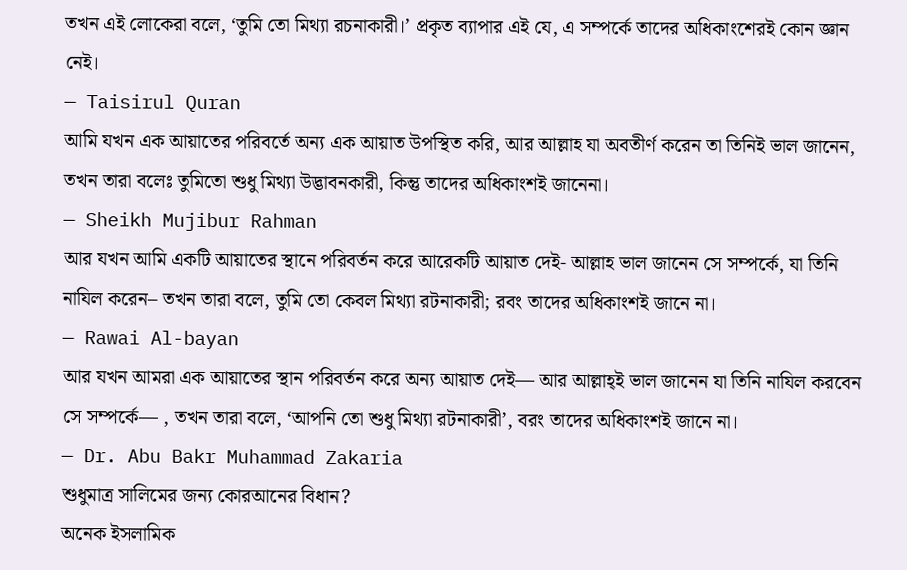তখন এই লোকেরা বলে, ‘তুমি তো মিথ্যা রচনাকারী।’ প্রকৃত ব্যাপার এই যে, এ সম্পর্কে তাদের অধিকাংশেরই কোন জ্ঞান নেই।
— Taisirul Quran
আমি যখন এক আয়াতের পরিবর্তে অন্য এক আয়াত উপস্থিত করি, আর আল্লাহ যা অবতীর্ণ করেন তা তিনিই ভাল জানেন, তখন তারা বলেঃ তুমিতো শুধু মিথ্যা উদ্ভাবনকারী, কিন্তু তাদের অধিকাংশই জানেনা।
— Sheikh Mujibur Rahman
আর যখন আমি একটি আয়াতের স্থানে পরিবর্তন করে আরেকটি আয়াত দেই- আল্লাহ ভাল জানেন সে সম্পর্কে, যা তিনি নাযিল করেন– তখন তারা বলে, তুমি তো কেবল মিথ্যা রটনাকারী; রবং তাদের অধিকাংশই জানে না।
— Rawai Al-bayan
আর যখন আমরা এক আয়াতের স্থান পরিবর্তন করে অন্য আয়াত দেই— আর আল্লাহ্ই ভাল জানেন যা তিনি নাযিল করবেন সে সম্পর্কে— , তখন তারা বলে, ‘আপনি তো শুধু মিথ্যা রটনাকারী’, বরং তাদের অধিকাংশই জানে না।
— Dr. Abu Bakr Muhammad Zakaria
শুধুমাত্র সালিমের জন্য কোরআনের বিধান?
অনেক ইসলামিক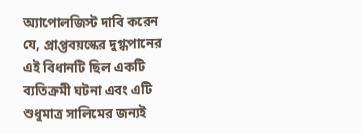অ্যাপোলজিস্ট দাবি করেন যে, প্রাপ্তবয়স্কের দুগ্ধপানের এই বিধানটি ছিল একটি ব্যতিক্রমী ঘটনা এবং এটি শুধুমাত্র সালিমের জন্যই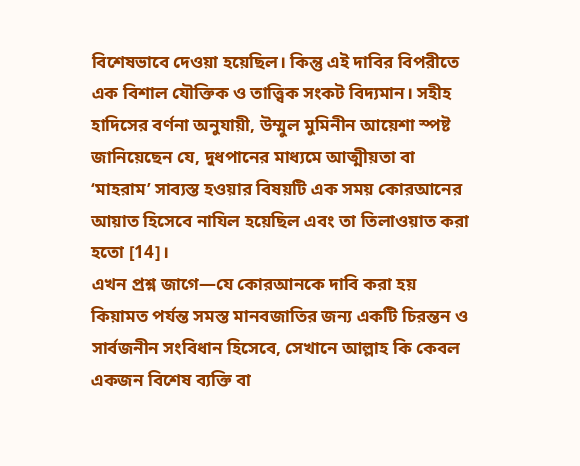বিশেষভাবে দেওয়া হয়েছিল। কিন্তু এই দাবির বিপরীতে এক বিশাল যৌক্তিক ও তাত্ত্বিক সংকট বিদ্যমান। সহীহ হাদিসের বর্ণনা অনুযায়ী, উম্মুল মুমিনীন আয়েশা স্পষ্ট জানিয়েছেন যে, দুধপানের মাধ্যমে আত্মীয়তা বা ‘মাহরাম’ সাব্যস্ত হওয়ার বিষয়টি এক সময় কোরআনের আয়াত হিসেবে নাযিল হয়েছিল এবং তা তিলাওয়াত করা হতো [14]।
এখন প্রশ্ন জাগে—যে কোরআনকে দাবি করা হয় কিয়ামত পর্যন্ত সমস্ত মানবজাতির জন্য একটি চিরন্তন ও সার্বজনীন সংবিধান হিসেবে, সেখানে আল্লাহ কি কেবল একজন বিশেষ ব্যক্তি বা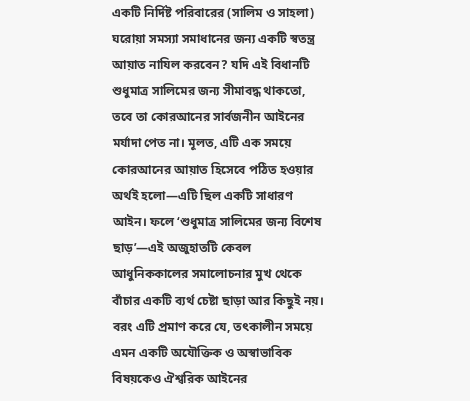একটি নির্দিষ্ট পরিবারের (সালিম ও সাহলা) ঘরোয়া সমস্যা সমাধানের জন্য একটি স্বতন্ত্র আয়াত নাযিল করবেন? যদি এই বিধানটি শুধুমাত্র সালিমের জন্য সীমাবদ্ধ থাকতো, তবে তা কোরআনের সার্বজনীন আইনের মর্যাদা পেত না। মূলত, এটি এক সময়ে কোরআনের আয়াত হিসেবে পঠিত হওয়ার অর্থই হলো—এটি ছিল একটি সাধারণ আইন। ফলে ‘শুধুমাত্র সালিমের জন্য বিশেষ ছাড়’—এই অজুহাতটি কেবল আধুনিককালের সমালোচনার মুখ থেকে বাঁচার একটি ব্যর্থ চেষ্টা ছাড়া আর কিছুই নয়। বরং এটি প্রমাণ করে যে, তৎকালীন সময়ে এমন একটি অযৌক্তিক ও অস্বাভাবিক বিষয়কেও ঐশ্বরিক আইনের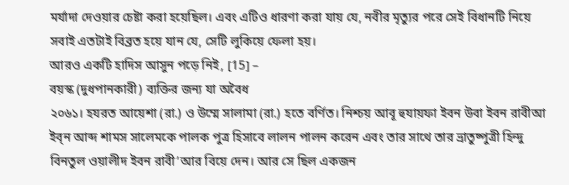মর্যাদা দেওয়ার চেষ্টা করা হয়েছিল। এবং এটিও ধারণা করা যায় যে, নবীর মৃত্যুর পরে সেই বিধানটি নিয়ে সবাই এতটাই বিব্রত হয়ে যান যে, সেটি লুকিয়ে ফেলা হয়।
আরও একটি হাদিস আসুন পড়ে নিই, [15] –
বয়স্ক (দুধপানকারী) ব্যক্তির জন্য যা অবৈধ
২০৬১। হযরত আয়েশা (রা.) ও উম্মে সালামা (রা.) হতে বর্ণিত। নিশ্চয় আবূ হুযায়ফা ইবন উবা ইবন রাবীআ ইব্ন আব্দ শামস সালেমকে পালক পুত্র হিসাবে লালন পালন করেন এবং তার সাথে তার ভ্রাতুষ্পুত্রী হিন্দু বিনতুল ওয়ালীদ ইবন রাবী’আর বিয়ে দেন। আর সে ছিল একজন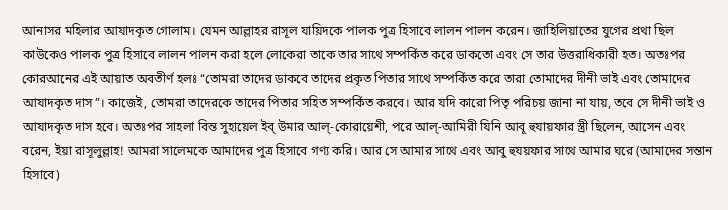আনাসর মহিলার আযাদকৃত গোলাম। যেমন আল্লাহর রাসূল যায়িদকে পালক পুত্র হিসাবে লালন পালন করেন। জাহিলিয়াতের যুগের প্রথা ছিল কাউকেও পালক পুত্র হিসাবে লালন পালন করা হলে লোকেরা তাকে তার সাথে সম্পর্কিত করে ডাকতো এবং সে তার উত্তরাধিকারী হত। অতঃপর কোরআনের এই আয়াত অবতীর্ণ হলঃ “তোমরা তাদের ডাকবে তাদের প্রকৃত পিতার সাথে সম্পর্কিত করে তারা তোমাদের দীনী ভাই এবং তোমাদের আযাদকৃত দাস”। কাজেই, তোমরা তাদেরকে তাদের পিতার সহিত সম্পর্কিত করবে। আর যদি কারো পিতৃ পরিচয় জানা না যায়, তবে সে দীনী ভাই ও আযাদকৃত দাস হবে। অতঃপর সাহলা বিন্ত সুহায়েল ইব্ উমার আল্-কোরায়েশী, পরে আল্-আমিরী যিনি আবূ হুযায়ফার স্ত্রী ছিলেন, আসেন এবং বরেন, ইয়া রাসূলুল্লাহ! আমরা সালেমকে আমাদের পুত্র হিসাবে গণ্য করি। আর সে আমার সাথে এবং আবু হুযয়ফার সাথে আমার ঘরে (আমাদের সন্তান হিসাবে)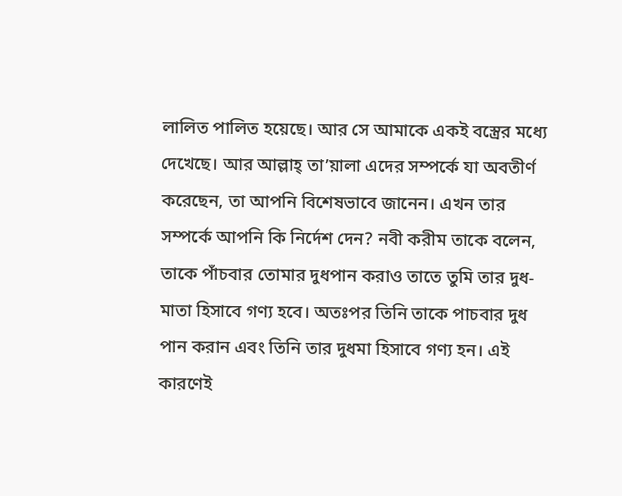লালিত পালিত হয়েছে। আর সে আমাকে একই বস্ত্রের মধ্যে দেখেছে। আর আল্লাহ্ তা’য়ালা এদের সম্পর্কে যা অবতীর্ণ করেছেন, তা আপনি বিশেষভাবে জানেন। এখন তার সম্পর্কে আপনি কি নির্দেশ দেন? নবী করীম তাকে বলেন, তাকে পাঁচবার তোমার দুধপান করাও তাতে তুমি তার দুধ-মাতা হিসাবে গণ্য হবে। অতঃপর তিনি তাকে পাচবার দুধ পান করান এবং তিনি তার দুধমা হিসাবে গণ্য হন। এই কারণেই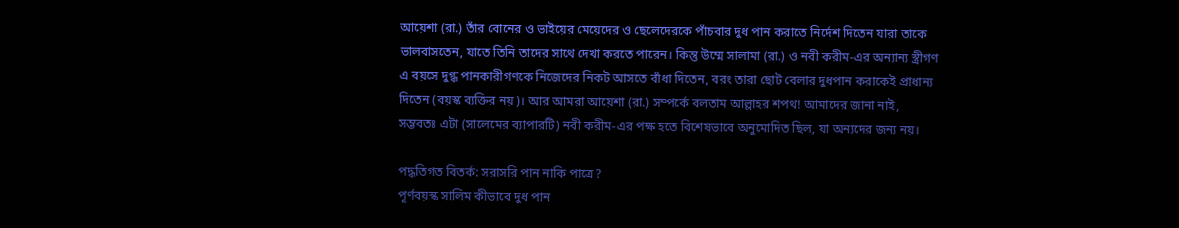আয়েশা (রা.) তাঁর বোনের ও ভাইয়ের মেয়েদের ও ছেলেদেরকে পাঁচবার দুধ পান করাতে নির্দেশ দিতেন যারা তাকে ভালবাসতেন, যাতে তিনি তাদের সাথে দেখা করতে পারেন। কিন্তু উম্মে সালামা (রা.) ও নবী করীম-এর অন্যান্য স্ত্রীগণ এ বয়সে দুগ্ধ পানকারীগণকে নিজেদের নিকট আসতে বাঁধা দিতেন, বরং তারা ছোট বেলার দুধপান করাকেই প্রাধান্য দিতেন (বয়স্ক ব্যক্তির নয়)। আর আমরা আয়েশা (রা.) সম্পর্কে বলতাম আল্লাহর শপথ! আমাদের জানা নাই, সম্ভবতঃ এটা (সালেমের ব্যাপারটি) নবী করীম-এর পক্ষ হতে বিশেষভাবে অনুমোদিত ছিল, যা অন্যদের জন্য নয়।

পদ্ধতিগত বিতর্ক: সরাসরি পান নাকি পাত্রে?
পূর্ণবয়স্ক সালিম কীভাবে দুধ পান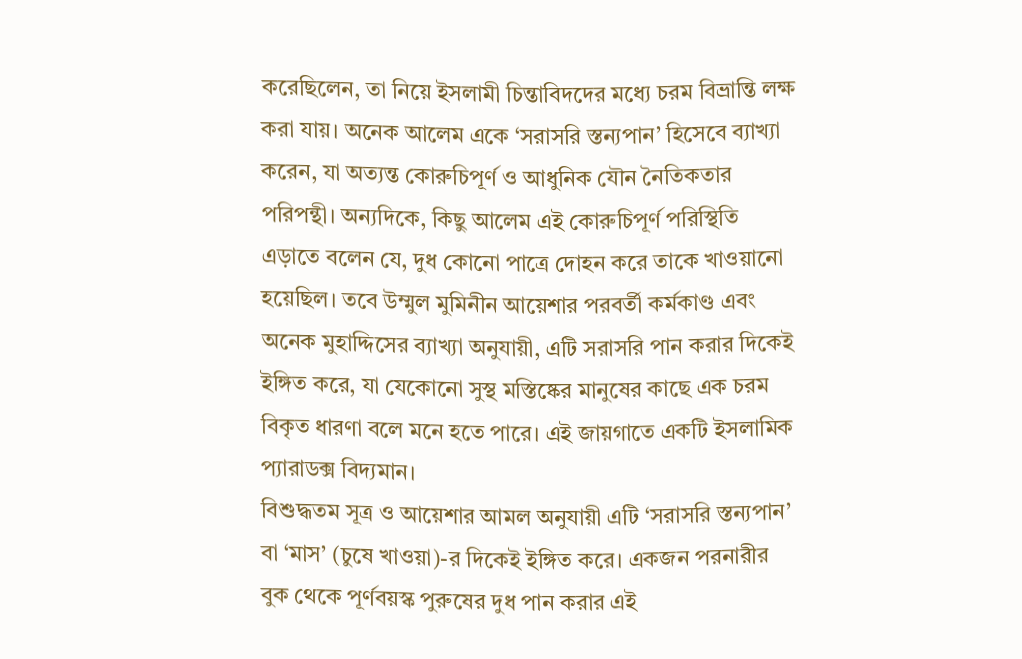করেছিলেন, তা নিয়ে ইসলামী চিন্তাবিদদের মধ্যে চরম বিভ্রান্তি লক্ষ করা যায়। অনেক আলেম একে ‘সরাসরি স্তন্যপান’ হিসেবে ব্যাখ্যা করেন, যা অত্যন্ত কোরুচিপূর্ণ ও আধুনিক যৌন নৈতিকতার পরিপন্থী। অন্যদিকে, কিছু আলেম এই কোরুচিপূর্ণ পরিস্থিতি এড়াতে বলেন যে, দুধ কোনো পাত্রে দোহন করে তাকে খাওয়ানো হয়েছিল। তবে উম্মুল মুমিনীন আয়েশার পরবর্তী কর্মকাণ্ড এবং অনেক মুহাদ্দিসের ব্যাখ্যা অনুযায়ী, এটি সরাসরি পান করার দিকেই ইঙ্গিত করে, যা যেকোনো সুস্থ মস্তিষ্কের মানুষের কাছে এক চরম বিকৃত ধারণা বলে মনে হতে পারে। এই জায়গাতে একটি ইসলামিক প্যারাডক্স বিদ্যমান।
বিশুদ্ধতম সূত্র ও আয়েশার আমল অনুযায়ী এটি ‘সরাসরি স্তন্যপান’ বা ‘মাস’ (চুষে খাওয়া)-র দিকেই ইঙ্গিত করে। একজন পরনারীর বুক থেকে পূর্ণবয়স্ক পুরুষের দুধ পান করার এই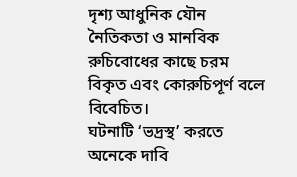দৃশ্য আধুনিক যৌন নৈতিকতা ও মানবিক রুচিবোধের কাছে চরম বিকৃত এবং কোরুচিপূর্ণ বলে বিবেচিত।
ঘটনাটি ‘ভদ্রস্থ’ করতে অনেকে দাবি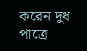করেন দুধ পাত্রে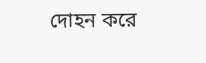দোহন করে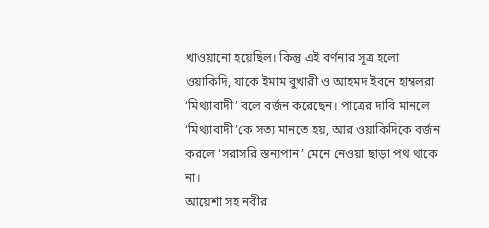খাওয়ানো হয়েছিল। কিন্তু এই বর্ণনার সূত্র হলো ওয়াকিদি, যাকে ইমাম বুখারী ও আহমদ ইবনে হাম্বলরা ‘মিথ্যাবাদী’ বলে বর্জন করেছেন। পাত্রের দাবি মানলে ‘মিথ্যাবাদী’কে সত্য মানতে হয়, আর ওয়াকিদিকে বর্জন করলে ‘সরাসরি স্তন্যপান’ মেনে নেওয়া ছাড়া পথ থাকে না।
আয়েশা সহ নবীর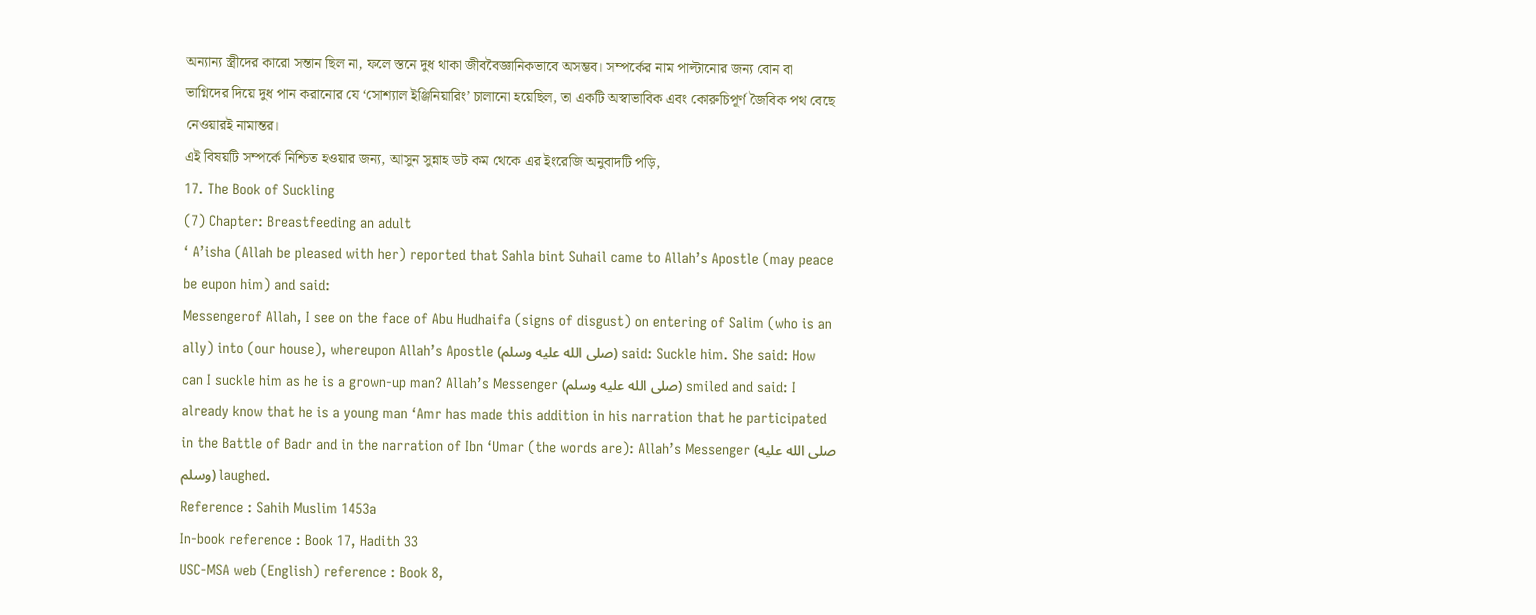অন্যান্য স্ত্রীদের কারো সন্তান ছিল না, ফলে স্তনে দুধ থাকা জীববৈজ্ঞানিকভাবে অসম্ভব। সম্পর্কের নাম পাল্টানোর জন্য বোন বা ভাগ্নিদের দিয়ে দুধ পান করানোর যে ‘সোশ্যাল ইঞ্জিনিয়ারিং’ চালানো হয়েছিল, তা একটি অস্বাভাবিক এবং কোরুচিপূর্ণ জৈবিক পথ বেছে নেওয়ারই নামান্তর।
এই বিষয়টি সম্পর্কে নিশ্চিত হওয়ার জন্য, আসুন সুন্নাহ ডট কম থেকে এর ইংরেজি অনুবাদটি পড়ি,
17. The Book of Suckling
(7) Chapter: Breastfeeding an adult
‘ A’isha (Allah be pleased with her) reported that Sahla bint Suhail came to Allah’s Apostle (may peace be eupon him) and said:
Messengerof Allah, I see on the face of Abu Hudhaifa (signs of disgust) on entering of Salim (who is an ally) into (our house), whereupon Allah’s Apostle (صلى الله عليه وسلم) said: Suckle him. She said: How can I suckle him as he is a grown-up man? Allah’s Messenger (صلى الله عليه وسلم) smiled and said: I already know that he is a young man ‘Amr has made this addition in his narration that he participated in the Battle of Badr and in the narration of Ibn ‘Umar (the words are): Allah’s Messenger (صلى الله عليه وسلم) laughed.
Reference : Sahih Muslim 1453a
In-book reference : Book 17, Hadith 33
USC-MSA web (English) reference : Book 8,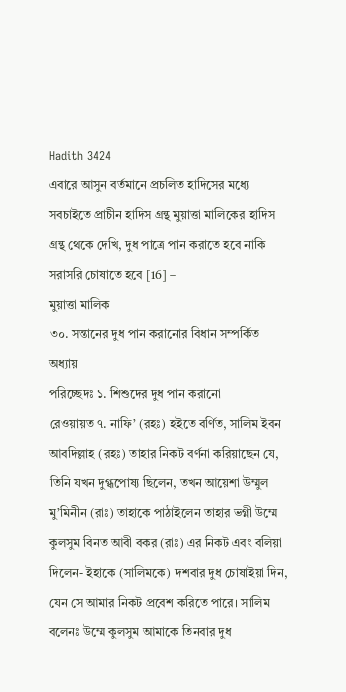Hadith 3424
এবারে আসুন বর্তমানে প্রচলিত হাদিসের মধ্যে সবচাইতে প্রাচীন হাদিস গ্রন্থ মুয়াত্তা মালিকের হাদিস গ্রন্থ থেকে দেখি, দুধ পাত্রে পান করাতে হবে নাকি সরাসরি চোষাতে হবে [16] –
মুয়াত্তা মালিক
৩০. সন্তানের দুধ পান করানোর বিধান সম্পর্কিত অধ্যায়
পরিচ্ছেদঃ ১. শিশুদের দুধ পান করানো
রেওয়ায়ত ৭. নাফি’ (রহঃ) হইতে বর্ণিত, সালিম ইবন আবদিল্লাহ (রহঃ) তাহার নিকট বর্ণনা করিয়াছেন যে, তিনি যখন দুগ্ধপোষ্য ছিলেন, তখন আয়েশা উম্মুল মু’মিনীন (রাঃ) তাহাকে পাঠাইলেন তাহার ভগ্নী উম্মে কুলসুম বিনত আবী বকর (রাঃ) এর নিকট এবং বলিয়া দিলেন- ইহাকে (সালিমকে) দশবার দুধ চোষাইয়া দিন, যেন সে আমার নিকট প্রবেশ করিতে পারে। সালিম বলেনঃ উম্মে কুলসুম আমাকে তিনবার দুধ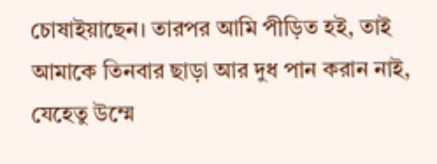চোষাইয়াছেন। তারপর আমি পীড়িত হই, তাই আমাকে তিনবার ছাড়া আর দুধ পান করান নাই, যেহেতু উম্মে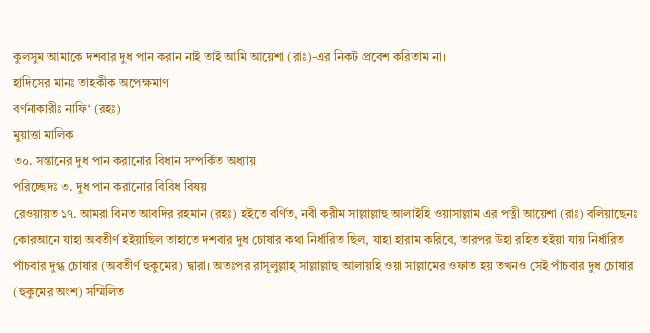কুলসুম আমাকে দশবার দুধ পান করান নাই তাই আমি আয়েশা (রাঃ)-এর নিকট প্রবেশ করিতাম না।
হাদিসের মানঃ তাহকীক অপেক্ষমাণ
বর্ণনাকারীঃ নাফি‘ (রহঃ)
মুয়াত্তা মালিক
৩০. সন্তানের দুধ পান করানোর বিধান সম্পর্কিত অধ্যায়
পরিচ্ছেদঃ ৩. দুধ পান করানোর বিবিধ বিষয়
রেওয়ায়ত ১৭. আমরা বিনত আবদির রহমান (রহঃ) হইতে বর্ণিত, নবী করীম সাল্লাল্লাহু আলাইহি ওয়াসাল্লাম এর পত্নী আয়েশা (রাঃ) বলিয়াছেনঃ কোরআনে যাহা অবতীর্ণ হইয়াছিল তাহাতে দশবার দুধ চোষার কথা নির্ধারিত ছিল, যাহা হারাম করিবে, তারপর উহা রহিত হইয়া যায় নির্ধারিত পাঁচবার দুগ্ধ চোষার (অবতীর্ণ হুকুমের) দ্বারা। অতঃপর রাসূলুল্লাহ্ সাল্লাল্লাহু আলায়হি ওয়া সাল্লামের ওফাত হয় তখনও সেই পাঁচবার দুধ চোষার (হুকুমের অংশ) সম্মিলিত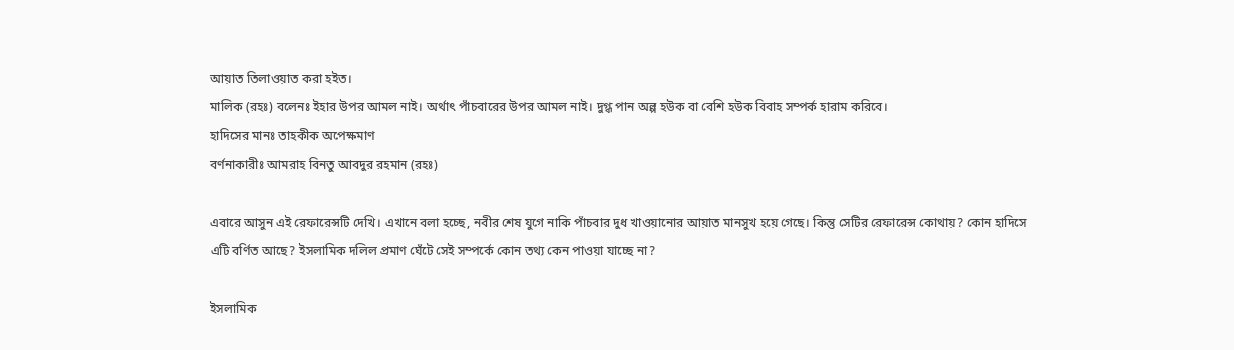আয়াত তিলাওয়াত করা হইত।
মালিক (রহঃ) বলেনঃ ইহার উপর আমল নাই। অর্থাৎ পাঁচবারের উপর আমল নাই। দুগ্ধ পান অল্প হউক বা বেশি হউক বিবাহ সম্পর্ক হারাম করিবে।
হাদিসের মানঃ তাহকীক অপেক্ষমাণ
বর্ণনাকারীঃ আমরাহ বিনতু আবদুর রহমান (রহঃ)

এবারে আসুন এই রেফারেন্সটি দেখি। এখানে বলা হচ্ছে, নবীর শেষ যুগে নাকি পাঁচবার দুধ খাওয়ানোর আয়াত মানসুখ হয়ে গেছে। কিন্তু সেটির রেফারেন্স কোথায়? কোন হাদিসে এটি বর্ণিত আছে? ইসলামিক দলিল প্রমাণ ঘেঁটে সেই সম্পর্কে কোন তথ্য কেন পাওয়া যাচ্ছে না?

ইসলামিক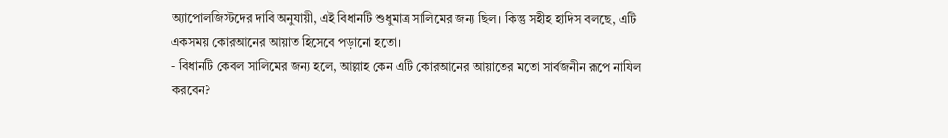অ্যাপোলজিস্টদের দাবি অনুযায়ী, এই বিধানটি শুধুমাত্র সালিমের জন্য ছিল। কিন্তু সহীহ হাদিস বলছে, এটি একসময় কোরআনের আয়াত হিসেবে পড়ানো হতো।
- বিধানটি কেবল সালিমের জন্য হলে, আল্লাহ কেন এটি কোরআনের আয়াতের মতো সার্বজনীন রূপে নাযিল করবেন?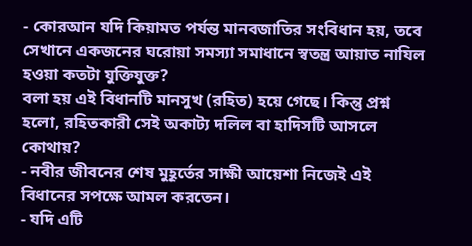- কোরআন যদি কিয়ামত পর্যন্ত মানবজাতির সংবিধান হয়, তবে সেখানে একজনের ঘরোয়া সমস্যা সমাধানে স্বতন্ত্র আয়াত নাযিল হওয়া কতটা যুক্তিযুক্ত?
বলা হয় এই বিধানটি মানসুখ (রহিত) হয়ে গেছে। কিন্তু প্রশ্ন হলো, রহিতকারী সেই অকাট্য দলিল বা হাদিসটি আসলে কোথায়?
- নবীর জীবনের শেষ মুহূর্তের সাক্ষী আয়েশা নিজেই এই বিধানের সপক্ষে আমল করতেন।
- যদি এটি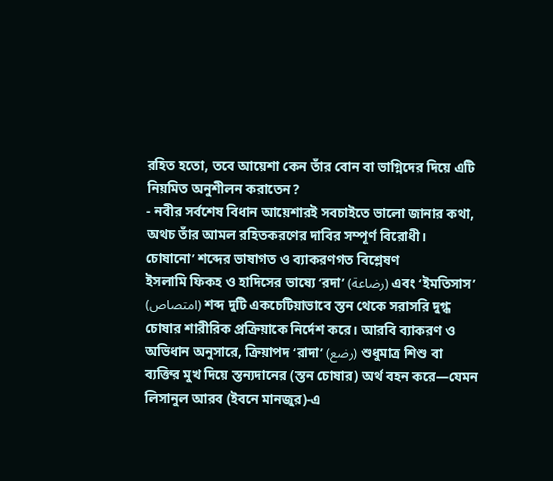রহিত হতো, তবে আয়েশা কেন তাঁর বোন বা ভাগ্নিদের দিয়ে এটি নিয়মিত অনুশীলন করাতেন?
- নবীর সর্বশেষ বিধান আয়েশারই সবচাইতে ভালো জানার কথা, অথচ তাঁর আমল রহিতকরণের দাবির সম্পূর্ণ বিরোধী।
চোষানো’ শব্দের ভাষাগত ও ব্যাকরণগত বিশ্লেষণ
ইসলামি ফিকহ ও হাদিসের ভাষ্যে ‘রদা’ (رضاعة) এবং ‘ইমতিসাস’ (امتصاص) শব্দ দুটি একচেটিয়াভাবে স্তন থেকে সরাসরি দুগ্ধ চোষার শারীরিক প্রক্রিয়াকে নির্দেশ করে। আরবি ব্যাকরণ ও অভিধান অনুসারে, ক্রিয়াপদ ‘রাদা’ (رضع) শুধুমাত্র শিশু বা ব্যক্তির মুখ দিয়ে স্তন্যদানের (স্তন চোষার) অর্থ বহন করে—যেমন লিসানুল আরব (ইবনে মানজুর)-এ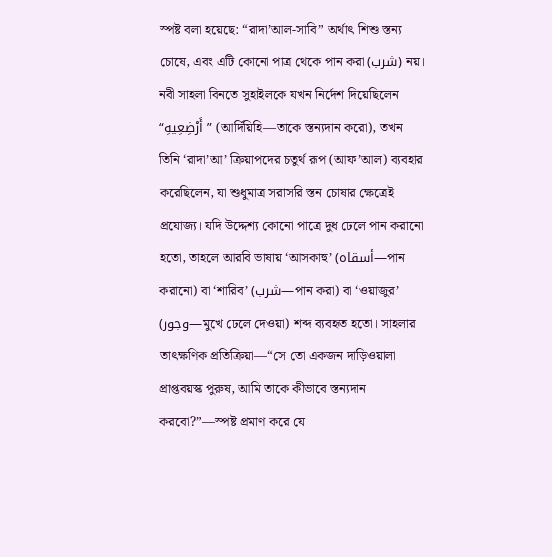স্পষ্ট বলা হয়েছে: “রাদা’আল-সাবি” অর্থাৎ শিশু স্তন্য চোষে, এবং এটি কোনো পাত্র থেকে পান করা (شرب) নয়। নবী সাহলা বিনতে সুহাইলকে যখন নির্দেশ দিয়েছিলেন “أَرْضِعِيهِ” (আর্দিয়িহি—তাকে স্তন্যদান করো), তখন তিনি ‘রাদা’আ’ ক্রিয়াপদের চতুর্থ রূপ (আফ’আল) ব্যবহার করেছিলেন, যা শুধুমাত্র সরাসরি স্তন চোষার ক্ষেত্রেই প্রযোজ্য। যদি উদ্দেশ্য কোনো পাত্রে দুধ ঢেলে পান করানো হতো, তাহলে আরবি ভাষায় ‘আসকাহু’ (أسقاه—পান করানো) বা ‘শারিব’ (شرب—পান করা) বা ‘ওয়াজুর’ (وجور—মুখে ঢেলে দেওয়া) শব্দ ব্যবহৃত হতো। সাহলার তাৎক্ষণিক প্রতিক্রিয়া—“সে তো একজন দাড়িওয়ালা প্রাপ্তবয়স্ক পুরুষ, আমি তাকে কীভাবে স্তন্যদান করবো?”—স্পষ্ট প্রমাণ করে যে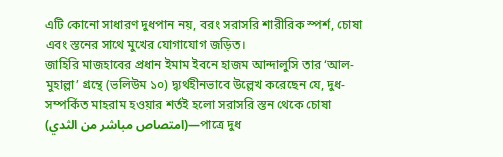এটি কোনো সাধারণ দুধপান নয়, বরং সরাসরি শারীরিক স্পর্শ, চোষা এবং স্তনের সাথে মুখের যোগাযোগ জড়িত।
জাহিরি মাজহাবের প্রধান ইমাম ইবনে হাজম আন্দালুসি তার ‘আল-মুহাল্লা’ গ্রন্থে (ভলিউম ১০) দ্ব্যর্থহীনভাবে উল্লেখ করেছেন যে, দুধ-সম্পর্কিত মাহরাম হওয়ার শর্তই হলো সরাসরি স্তন থেকে চোষা (امتصاص مباشر من الثدي)—পাত্রে দুধ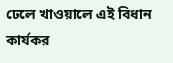ঢেলে খাওয়ালে এই বিধান কার্যকর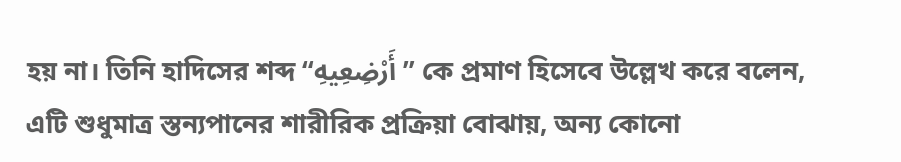হয় না। তিনি হাদিসের শব্দ “أَرْضِعِيهِ” কে প্রমাণ হিসেবে উল্লেখ করে বলেন, এটি শুধুমাত্র স্তন্যপানের শারীরিক প্রক্রিয়া বোঝায়, অন্য কোনো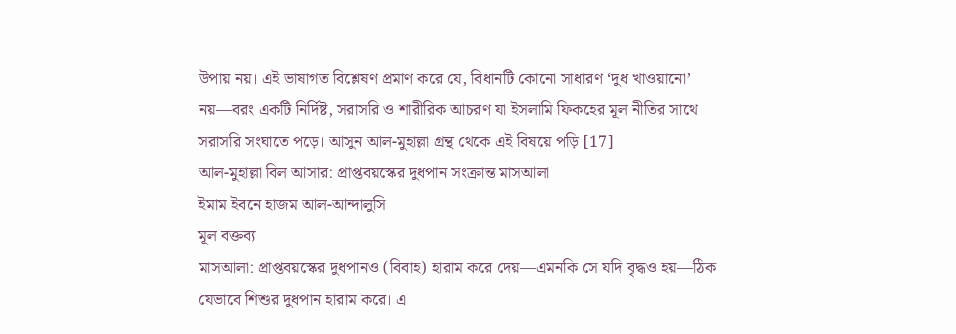উপায় নয়। এই ভাষাগত বিশ্লেষণ প্রমাণ করে যে, বিধানটি কোনো সাধারণ ‘দুধ খাওয়ানো’ নয়—বরং একটি নির্দিষ্ট, সরাসরি ও শারীরিক আচরণ যা ইসলামি ফিকহের মূল নীতির সাথে সরাসরি সংঘাতে পড়ে। আসুন আল-মুহাল্লা গ্রন্থ থেকে এই বিষয়ে পড়ি [17]
আল-মুহাল্লা বিল আসার: প্রাপ্তবয়স্কের দুধপান সংক্রান্ত মাসআলা
ইমাম ইবনে হাজম আল-আন্দালুসি
মূল বক্তব্য
মাসআলা: প্রাপ্তবয়স্কের দুধপানও (বিবাহ) হারাম করে দেয়—এমনকি সে যদি বৃদ্ধও হয়—ঠিক যেভাবে শিশুর দুধপান হারাম করে। এ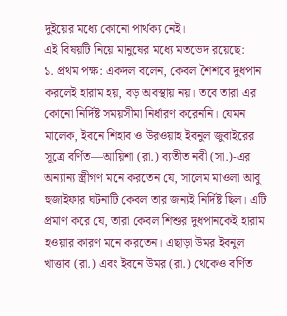দুইয়ের মধ্যে কোনো পার্থক্য নেই।
এই বিষয়টি নিয়ে মানুষের মধ্যে মতভেদ রয়েছে:
১. প্রথম পক্ষ: একদল বলেন, কেবল শৈশবে দুধপান করলেই হারাম হয়, বড় অবস্থায় নয়। তবে তারা এর কোনো নির্দিষ্ট সময়সীমা নির্ধারণ করেননি। যেমন মালেক, ইবনে শিহাব ও উরওয়াহ ইবনুল জুবাইরের সূত্রে বর্ণিত—আয়িশা (রা.) ব্যতীত নবী (সা.)-এর অন্যান্য স্ত্রীগণ মনে করতেন যে, সালেম মাওলা আবু হুজাইফার ঘটনাটি কেবল তার জন্যই নির্দিষ্ট ছিল। এটি প্রমাণ করে যে, তারা কেবল শিশুর দুধপানকেই হারাম হওয়ার কারণ মনে করতেন। এছাড়া উমর ইবনুল খাত্তাব (রা.) এবং ইবনে উমর (রা.) থেকেও বর্ণিত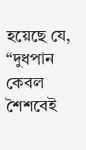হয়েছে যে, “দুধপান কেবল শৈশবেই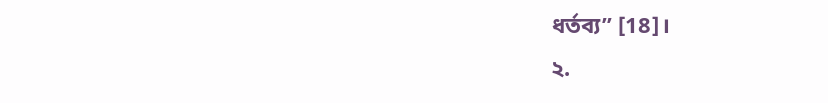ধর্তব্য” [18]।
২.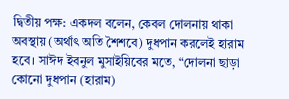দ্বিতীয় পক্ষ: একদল বলেন, কেবল দোলনায় থাকা অবস্থায় (অর্থাৎ অতি শৈশবে) দুধপান করলেই হারাম হবে। সাঈদ ইবনুল মুসাইয়িবের মতে, “দোলনা ছাড়া কোনো দুধপান (হারাম)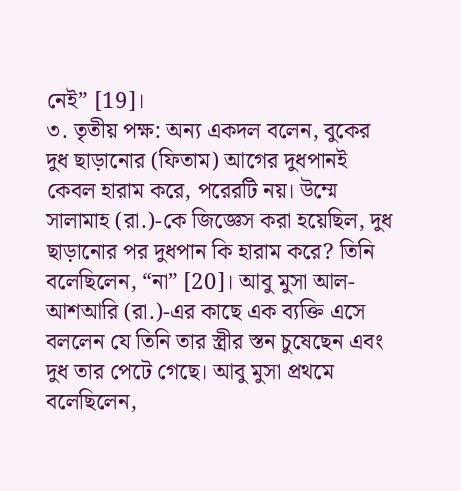নেই” [19]।
৩. তৃতীয় পক্ষ: অন্য একদল বলেন, বুকের দুধ ছাড়ানোর (ফিতাম) আগের দুধপানই কেবল হারাম করে, পরেরটি নয়। উম্মে সালামাহ (রা.)-কে জিজ্ঞেস করা হয়েছিল, দুধ ছাড়ানোর পর দুধপান কি হারাম করে? তিনি বলেছিলেন, “না” [20]। আবু মুসা আল-আশআরি (রা.)-এর কাছে এক ব্যক্তি এসে বললেন যে তিনি তার স্ত্রীর স্তন চুষেছেন এবং দুধ তার পেটে গেছে। আবু মুসা প্রথমে বলেছিলেন,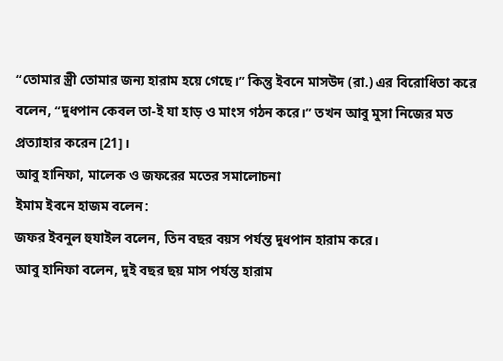“তোমার স্ত্রী তোমার জন্য হারাম হয়ে গেছে।” কিন্তু ইবনে মাসউদ (রা.) এর বিরোধিতা করে বলেন, “দুধপান কেবল তা-ই যা হাড় ও মাংস গঠন করে।” তখন আবু মুসা নিজের মত প্রত্যাহার করেন [21]।
আবু হানিফা, মালেক ও জফরের মতের সমালোচনা
ইমাম ইবনে হাজম বলেন:
জফর ইবনুল হুযাইল বলেন, তিন বছর বয়স পর্যন্ত দুধপান হারাম করে।
আবু হানিফা বলেন, দুই বছর ছয় মাস পর্যন্ত হারাম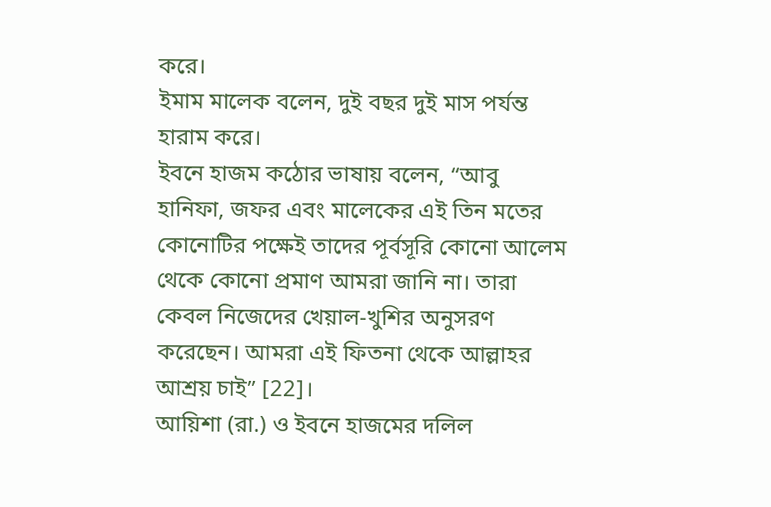করে।
ইমাম মালেক বলেন, দুই বছর দুই মাস পর্যন্ত হারাম করে।
ইবনে হাজম কঠোর ভাষায় বলেন, “আবু হানিফা, জফর এবং মালেকের এই তিন মতের কোনোটির পক্ষেই তাদের পূর্বসূরি কোনো আলেম থেকে কোনো প্রমাণ আমরা জানি না। তারা কেবল নিজেদের খেয়াল-খুশির অনুসরণ করেছেন। আমরা এই ফিতনা থেকে আল্লাহর আশ্রয় চাই” [22]।
আয়িশা (রা.) ও ইবনে হাজমের দলিল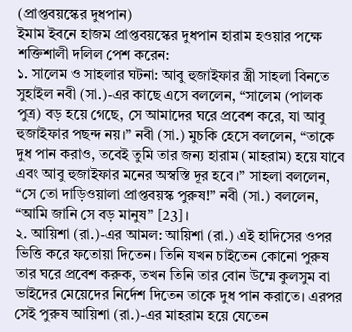(প্রাপ্তবয়স্কের দুধপান)
ইমাম ইবনে হাজম প্রাপ্তবয়স্কের দুধপান হারাম হওয়ার পক্ষে শক্তিশালী দলিল পেশ করেন:
১. সালেম ও সাহলার ঘটনা: আবু হুজাইফার স্ত্রী সাহলা বিনতে সুহাইল নবী (সা.)-এর কাছে এসে বললেন, “সালেম (পালক পুত্র) বড় হয়ে গেছে, সে আমাদের ঘরে প্রবেশ করে, যা আবু হুজাইফার পছন্দ নয়।” নবী (সা.) মুচকি হেসে বললেন, “তাকে দুধ পান করাও, তবেই তুমি তার জন্য হারাম (মাহরাম) হয়ে যাবে এবং আবু হুজাইফার মনের অস্বস্তি দূর হবে।” সাহলা বললেন, “সে তো দাড়িওয়ালা প্রাপ্তবয়স্ক পুরুষ!” নবী (সা.) বললেন, “আমি জানি সে বড় মানুষ” [23]।
২. আয়িশা (রা.)-এর আমল: আয়িশা (রা.) এই হাদিসের ওপর ভিত্তি করে ফতোয়া দিতেন। তিনি যখন চাইতেন কোনো পুরুষ তার ঘরে প্রবেশ করুক, তখন তিনি তার বোন উম্মে কুলসুম বা ভাইদের মেয়েদের নির্দেশ দিতেন তাকে দুধ পান করাতে। এরপর সেই পুরুষ আয়িশা (রা.)-এর মাহরাম হয়ে যেতেন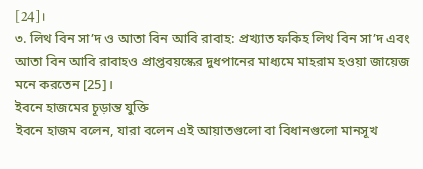[24]।
৩. লিথ বিন সা’দ ও আতা বিন আবি রাবাহ: প্রখ্যাত ফকিহ লিথ বিন সা’দ এবং আতা বিন আবি রাবাহও প্রাপ্তবয়স্কের দুধপানের মাধ্যমে মাহরাম হওয়া জায়েজ মনে করতেন [25]।
ইবনে হাজমের চূড়ান্ত যুক্তি
ইবনে হাজম বলেন, যারা বলেন এই আয়াতগুলো বা বিধানগুলো মানসূখ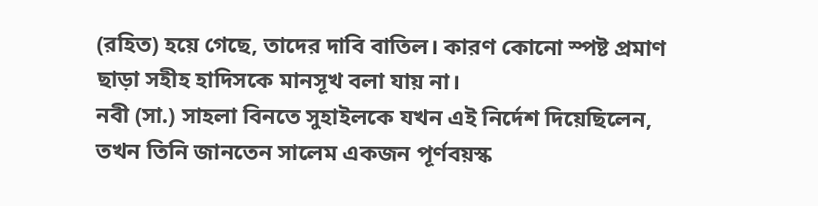(রহিত) হয়ে গেছে, তাদের দাবি বাতিল। কারণ কোনো স্পষ্ট প্রমাণ ছাড়া সহীহ হাদিসকে মানসূখ বলা যায় না।
নবী (সা.) সাহলা বিনতে সুহাইলকে যখন এই নির্দেশ দিয়েছিলেন, তখন তিনি জানতেন সালেম একজন পূর্ণবয়স্ক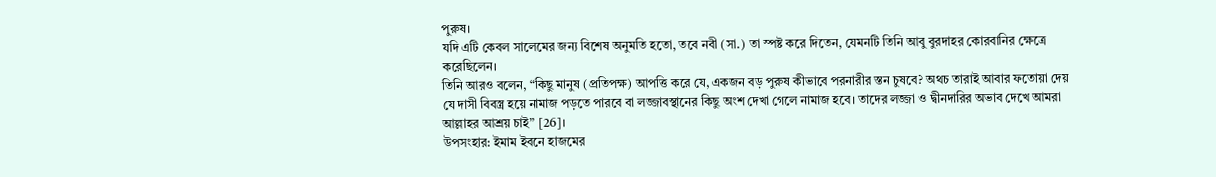পুরুষ।
যদি এটি কেবল সালেমের জন্য বিশেষ অনুমতি হতো, তবে নবী (সা.) তা স্পষ্ট করে দিতেন, যেমনটি তিনি আবু বুরদাহর কোরবানির ক্ষেত্রে করেছিলেন।
তিনি আরও বলেন, “কিছু মানুষ (প্রতিপক্ষ) আপত্তি করে যে, একজন বড় পুরুষ কীভাবে পরনারীর স্তন চুষবে? অথচ তারাই আবার ফতোয়া দেয় যে দাসী বিবস্ত্র হয়ে নামাজ পড়তে পারবে বা লজ্জাবস্থানের কিছু অংশ দেখা গেলে নামাজ হবে। তাদের লজ্জা ও দ্বীনদারির অভাব দেখে আমরা আল্লাহর আশ্রয় চাই” [26]।
উপসংহার: ইমাম ইবনে হাজমের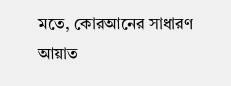মতে, কোরআনের সাধারণ আয়াত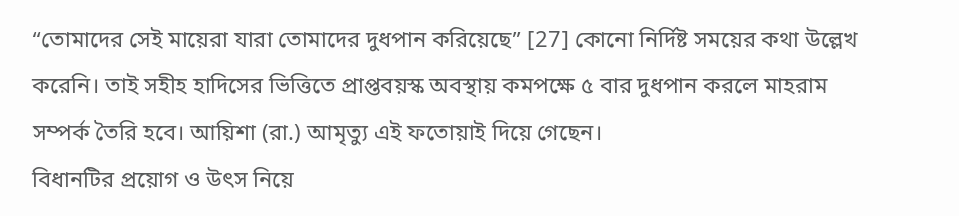“তোমাদের সেই মায়েরা যারা তোমাদের দুধপান করিয়েছে” [27] কোনো নির্দিষ্ট সময়ের কথা উল্লেখ করেনি। তাই সহীহ হাদিসের ভিত্তিতে প্রাপ্তবয়স্ক অবস্থায় কমপক্ষে ৫ বার দুধপান করলে মাহরাম সম্পর্ক তৈরি হবে। আয়িশা (রা.) আমৃত্যু এই ফতোয়াই দিয়ে গেছেন।
বিধানটির প্রয়োগ ও উৎস নিয়ে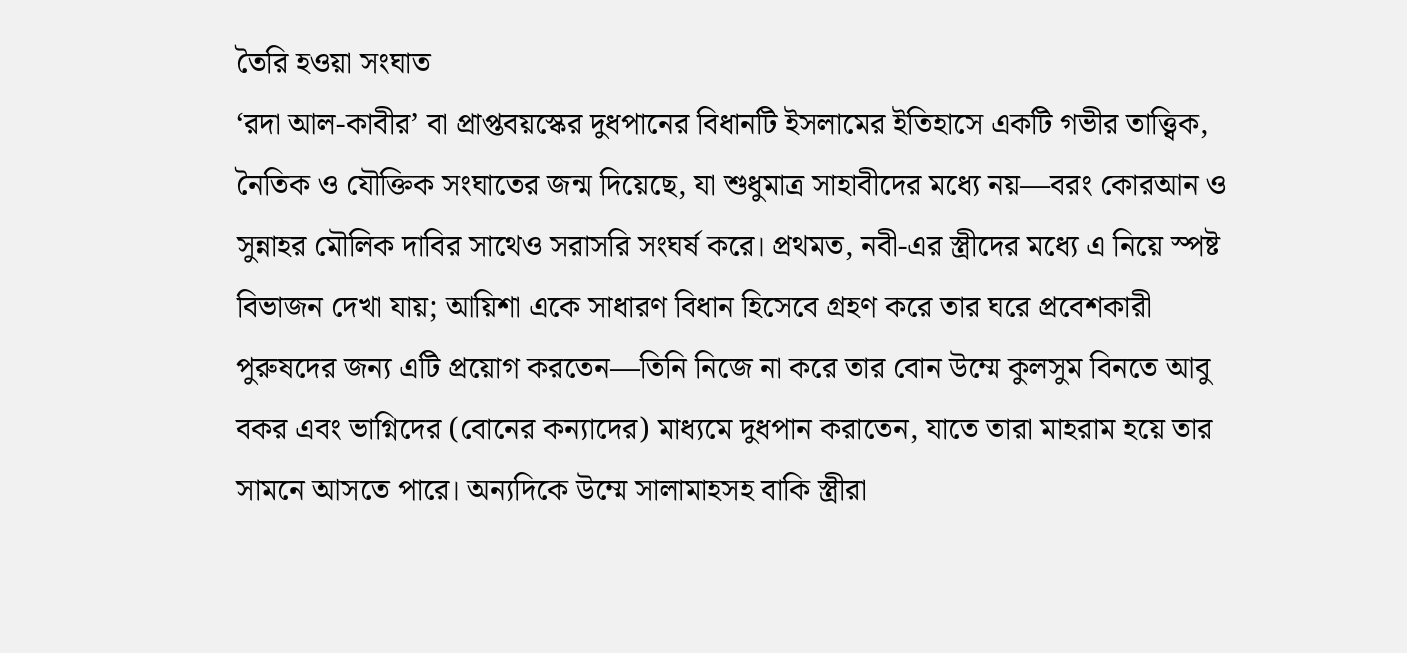তৈরি হওয়া সংঘাত
‘রদা আল-কাবীর’ বা প্রাপ্তবয়স্কের দুধপানের বিধানটি ইসলামের ইতিহাসে একটি গভীর তাত্ত্বিক, নৈতিক ও যৌক্তিক সংঘাতের জন্ম দিয়েছে, যা শুধুমাত্র সাহাবীদের মধ্যে নয়—বরং কোরআন ও সুন্নাহর মৌলিক দাবির সাথেও সরাসরি সংঘর্ষ করে। প্রথমত, নবী-এর স্ত্রীদের মধ্যে এ নিয়ে স্পষ্ট বিভাজন দেখা যায়; আয়িশা একে সাধারণ বিধান হিসেবে গ্রহণ করে তার ঘরে প্রবেশকারী পুরুষদের জন্য এটি প্রয়োগ করতেন—তিনি নিজে না করে তার বোন উম্মে কুলসুম বিনতে আবু বকর এবং ভাগ্নিদের (বোনের কন্যাদের) মাধ্যমে দুধপান করাতেন, যাতে তারা মাহরাম হয়ে তার সামনে আসতে পারে। অন্যদিকে উম্মে সালামাহসহ বাকি স্ত্রীরা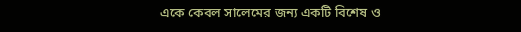একে কেবল সালেমের জন্য একটি বিশেষ ও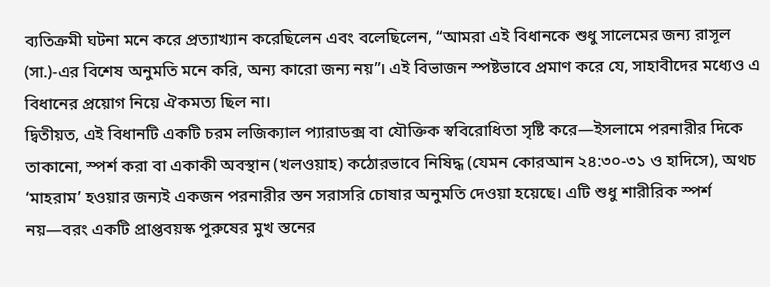ব্যতিক্রমী ঘটনা মনে করে প্রত্যাখ্যান করেছিলেন এবং বলেছিলেন, “আমরা এই বিধানকে শুধু সালেমের জন্য রাসূল (সা.)-এর বিশেষ অনুমতি মনে করি, অন্য কারো জন্য নয়”। এই বিভাজন স্পষ্টভাবে প্রমাণ করে যে, সাহাবীদের মধ্যেও এ বিধানের প্রয়োগ নিয়ে ঐকমত্য ছিল না।
দ্বিতীয়ত, এই বিধানটি একটি চরম লজিক্যাল প্যারাডক্স বা যৌক্তিক স্ববিরোধিতা সৃষ্টি করে—ইসলামে পরনারীর দিকে তাকানো, স্পর্শ করা বা একাকী অবস্থান (খলওয়াহ) কঠোরভাবে নিষিদ্ধ (যেমন কোরআন ২৪:৩০-৩১ ও হাদিসে), অথচ ‘মাহরাম’ হওয়ার জন্যই একজন পরনারীর স্তন সরাসরি চোষার অনুমতি দেওয়া হয়েছে। এটি শুধু শারীরিক স্পর্শ নয়—বরং একটি প্রাপ্তবয়স্ক পুরুষের মুখ স্তনের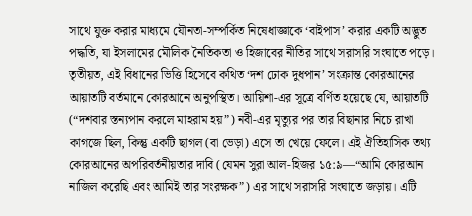সাথে যুক্ত করার মাধ্যমে যৌনতা-সম্পর্কিত নিষেধাজ্ঞাকে ‘বাইপাস’ করার একটি অদ্ভুত পদ্ধতি, যা ইসলামের মৌলিক নৈতিকতা ও হিজাবের নীতির সাথে সরাসরি সংঘাতে পড়ে।
তৃতীয়ত, এই বিধানের ভিত্তি হিসেবে কথিত ‘দশ ঢোক দুধপান’ সংক্রান্ত কোরআনের আয়াতটি বর্তমানে কোরআনে অনুপস্থিত। আয়িশা-এর সূত্রে বর্ণিত হয়েছে যে, আয়াতটি (“দশবার স্তন্যপান করলে মাহরাম হয়”) নবী-এর মৃত্যুর পর তার বিছানার নিচে রাখা কাগজে ছিল, কিন্তু একটি ছাগল (বা ভেড়া) এসে তা খেয়ে ফেলে। এই ঐতিহাসিক তথ্য কোরআনের অপরিবর্তনীয়তার দাবি (যেমন সুরা আল-হিজর ১৫:৯—“আমি কোরআন নাজিল করেছি এবং আমিই তার সংরক্ষক”) এর সাথে সরাসরি সংঘাতে জড়ায়। এটি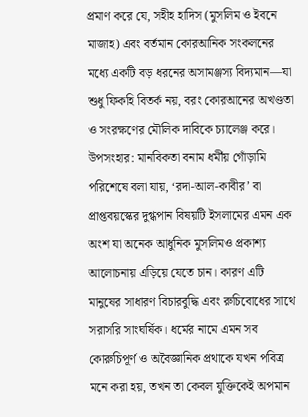প্রমাণ করে যে, সহীহ হাদিস (মুসলিম ও ইবনে মাজাহ) এবং বর্তমান কোরআনিক সংকলনের মধ্যে একটি বড় ধরনের অসামঞ্জস্য বিদ্যমান—যা শুধু ফিকহি বিতর্ক নয়, বরং কোরআনের অখণ্ডতা ও সংরক্ষণের মৌলিক দাবিকে চ্যালেঞ্জ করে।
উপসংহার: মানবিকতা বনাম ধর্মীয় গোঁড়ামি
পরিশেষে বলা যায়, ‘রদা-আল-কাবীর’ বা প্রাপ্তবয়স্কের দুগ্ধপান বিষয়টি ইসলামের এমন এক অংশ যা অনেক আধুনিক মুসলিমও প্রকাশ্য আলোচনায় এড়িয়ে যেতে চান। কারণ এটি মানুষের সাধারণ বিচারবুদ্ধি এবং রুচিবোধের সাথে সরাসরি সাংঘর্ষিক। ধর্মের নামে এমন সব কোরুচিপূর্ণ ও অবৈজ্ঞানিক প্রথাকে যখন পবিত্র মনে করা হয়, তখন তা কেবল যুক্তিকেই অপমান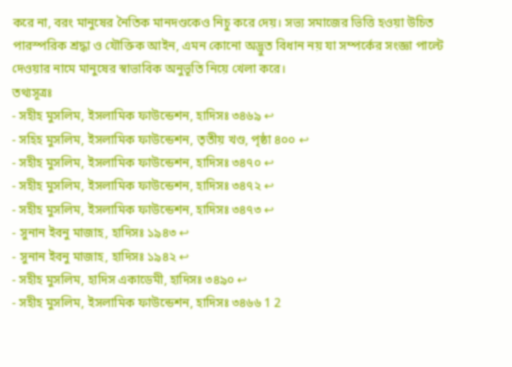করে না, বরং মানুষের নৈতিক মানদণ্ডকেও নিচু করে দেয়। সভ্য সমাজের ভিত্তি হওয়া উচিত পারস্পরিক শ্রদ্ধা ও যৌক্তিক আইন, এমন কোনো অদ্ভুত বিধান নয় যা সম্পর্কের সংজ্ঞা পাল্টে দেওয়ার নামে মানুষের স্বাভাবিক অনুভূতি নিয়ে খেলা করে।
তথ্যসূত্রঃ
- সহীহ মুসলিম, ইসলামিক ফাউন্ডেশন, হাদিসঃ ৩৪৬৯ ↩
- সহিহ মুসলিম, ইসলামিক ফাউন্ডেশন, তৃতীয় খণ্ড, পৃষ্ঠা ৪০০ ↩
- সহীহ মুসলিম, ইসলামিক ফাউন্ডেশন, হাদিসঃ ৩৪৭০ ↩
- সহীহ মুসলিম, ইসলামিক ফাউন্ডেশন, হাদিসঃ ৩৪৭২ ↩
- সহীহ মুসলিম, ইসলামিক ফাউন্ডেশন, হাদিসঃ ৩৪৭৩ ↩
- সুনান ইবনু মাজাহ, হাদিসঃ ১৯৪৩ ↩
- সুনান ইবনু মাজাহ, হাদিসঃ ১৯৪২ ↩
- সহীহ মুসলিম, হাদিস একাডেমী, হাদিসঃ ৩৪৯০ ↩
- সহীহ মুসলিম, ইসলামিক ফাউন্ডেশন, হাদিসঃ ৩৪৬৬ 1 2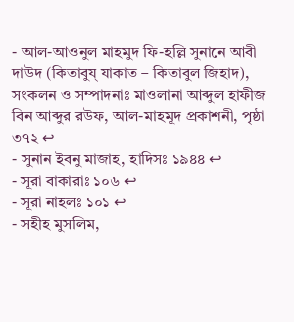- আল-আওনুল মাহমুদ ফি-হল্লি সুনানে আবী দাউদ (কিতাবুয্ যাকাত – কিতাবুল জিহাদ), সংকলন ও সম্পাদনাঃ মাওলানা আব্দুল হাফীজ বিন আব্দুর রউফ, আল-মাহমূদ প্রকাশনী, পৃষ্ঠা ৩৭২ ↩
- সুনান ইবনু মাজাহ, হাদিসঃ ১৯৪৪ ↩
- সূরা বাকারাঃ ১০৬ ↩
- সূরা নাহলঃ ১০১ ↩
- সহীহ মুসলিম,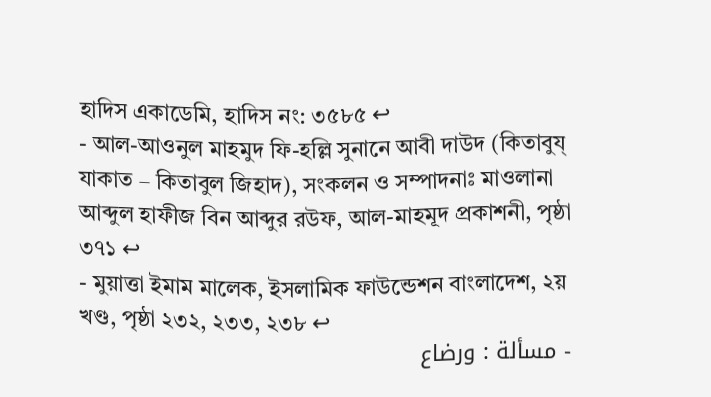হাদিস একাডেমি, হাদিস নং: ৩৫৮৫ ↩
- আল-আওনুল মাহমুদ ফি-হল্লি সুনানে আবী দাউদ (কিতাবুয্ যাকাত – কিতাবুল জিহাদ), সংকলন ও সম্পাদনাঃ মাওলানা আব্দুল হাফীজ বিন আব্দুর রউফ, আল-মাহমূদ প্রকাশনী, পৃষ্ঠা ৩৭১ ↩
- মুয়াত্তা ইমাম মালেক, ইসলামিক ফাউন্ডেশন বাংলাদেশ, ২য় খণ্ড, পৃষ্ঠা ২৩২, ২৩৩, ২৩৮ ↩
- مسألة : ورضاع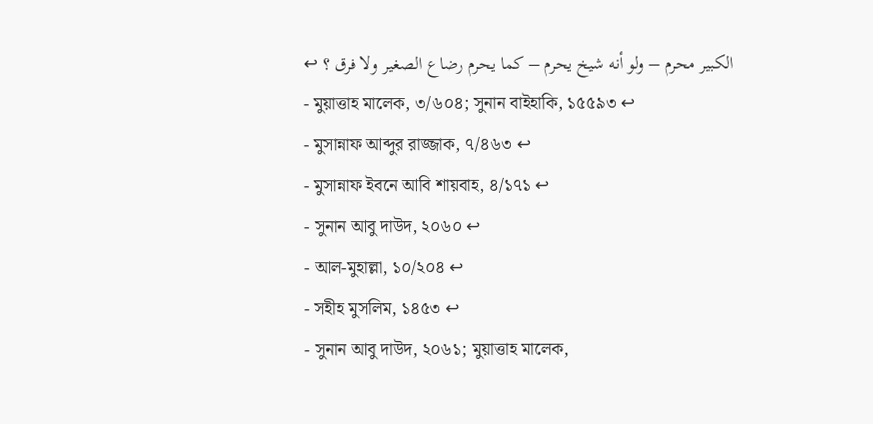الكبير محرم – ولو أنه شيخ يحرم – كما يحرم رضاع الصغير ولا فرق ؟ ↩
- মুয়াত্তাহ মালেক, ৩/৬০৪; সুনান বাইহাকি, ১৫৫৯৩ ↩
- মুসান্নাফ আব্দুর রাজ্জাক, ৭/৪৬৩ ↩
- মুসান্নাফ ইবনে আবি শায়বাহ, ৪/১৭১ ↩
- সুনান আবু দাউদ, ২০৬০ ↩
- আল-মুহাল্লা, ১০/২০৪ ↩
- সহীহ মুসলিম, ১৪৫৩ ↩
- সুনান আবু দাউদ, ২০৬১; মুয়াত্তাহ মালেক,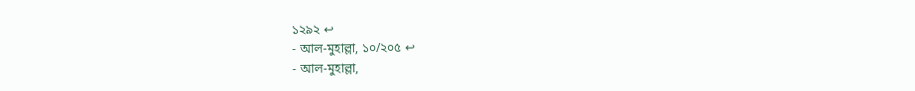১২৯২ ↩
- আল-মুহাল্লা, ১০/২০৫ ↩
- আল-মুহাল্লা,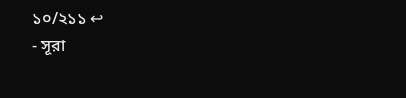১০/২১১ ↩
- সূরা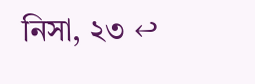নিসা, ২৩ ↩